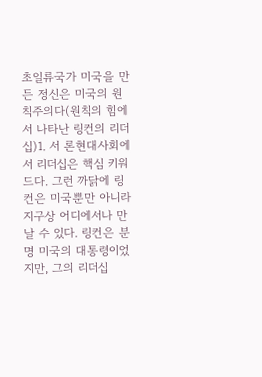초일류국가 미국을 만든 정신은 미국의 원칙주의다(원칙의 힘에서 나타난 링컨의 리더십)1. 서 론현대사회에서 리더십은 핵심 키워드다. 그런 까닭에 링컨은 미국뿐만 아니라 지구상 어디에서나 만날 수 있다. 링컨은 분명 미국의 대통령이었지만, 그의 리더십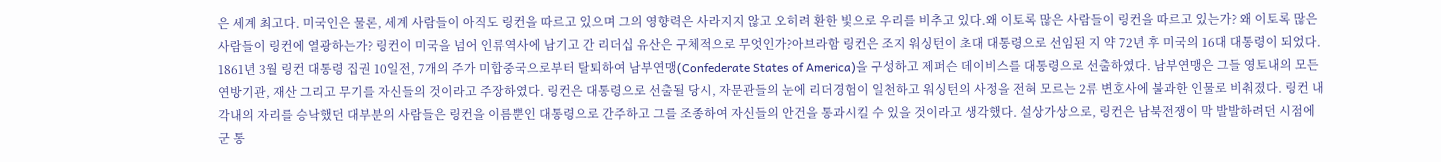은 세계 최고다. 미국인은 물론, 세계 사람들이 아직도 링컨을 따르고 있으며 그의 영향력은 사라지지 않고 오히려 환한 빛으로 우리를 비추고 있다.왜 이토록 많은 사람들이 링컨을 따르고 있는가? 왜 이토록 많은 사람들이 링컨에 열광하는가? 링컨이 미국을 넘어 인류역사에 남기고 간 리더십 유산은 구체적으로 무엇인가?아브라함 링컨은 조지 워싱턴이 초대 대통령으로 선임된 지 약 72년 후 미국의 16대 대통령이 되었다. 1861년 3월 링컨 대통령 집권 10일전, 7개의 주가 미합중국으로부터 탈퇴하여 남부연맹(Confederate States of America)을 구성하고 제퍼슨 데이비스를 대통령으로 선출하였다. 남부연맹은 그들 영토내의 모든 연방기관, 재산 그리고 무기를 자신들의 것이라고 주장하였다. 링컨은 대통령으로 선출될 당시, 자문관들의 눈에 리더경험이 일천하고 워싱턴의 사정을 전혀 모르는 2류 변호사에 불과한 인물로 비춰졌다. 링컨 내각내의 자리를 승낙했던 대부분의 사람들은 링컨을 이름뿐인 대통령으로 간주하고 그를 조종하여 자신들의 안건을 통과시킬 수 있을 것이라고 생각했다. 설상가상으로, 링컨은 남북전쟁이 막 발발하려던 시점에 군 통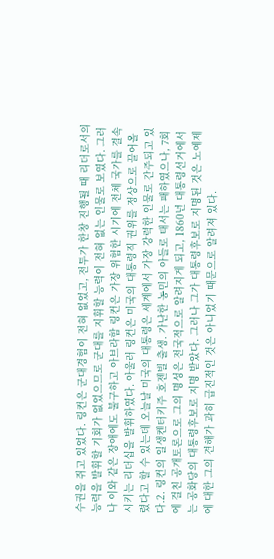수권을 쥐고 있었다. 링컨은 군대경험이 전혀 없었고, 전투가 한창 진행될 때 리더로서의 능력을 발휘할 기회가 없었으므로 군대를 지휘할 능력이 전혀 없는 인물로 보였다. 그러나 이와 같은 장애에도 불구하고 아브라함 링컨은 가장 위험한 시기에 전체 국가를 결속시키는 리더십을 발휘하였다. 아울러 링컨은 미국의 대통령직 권위를 정상으로 끌어올렸다고 할 수 있는데 오늘날 미국의 대통령은 세계에서 가장 강력한 인물로 간주되고 있다.2. 링컨의 일생켄터키주 호젠빌 출생. 가난한 농민의 아들로 태서는 패하였으나, 7회에 걸친 공개토론으로 그의 명성은 전국적으로 알려지게 되고, 1860년 대통령선거에서는 공화당의 대통령후보로 지명 받았다. 그러나 그가 대통령후보로 지명된 것은 노예제에 대한 그의 견해가 과히 급진적인 것은 아니었기 때문으로 알려져 있다.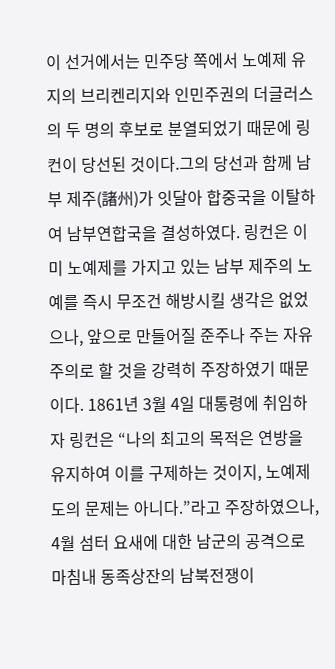이 선거에서는 민주당 쪽에서 노예제 유지의 브리켄리지와 인민주권의 더글러스의 두 명의 후보로 분열되었기 때문에 링컨이 당선된 것이다.그의 당선과 함께 남부 제주(諸州)가 잇달아 합중국을 이탈하여 남부연합국을 결성하였다. 링컨은 이미 노예제를 가지고 있는 남부 제주의 노예를 즉시 무조건 해방시킬 생각은 없었으나, 앞으로 만들어질 준주나 주는 자유주의로 할 것을 강력히 주장하였기 때문이다. 1861년 3월 4일 대통령에 취임하자 링컨은 “나의 최고의 목적은 연방을 유지하여 이를 구제하는 것이지, 노예제도의 문제는 아니다.”라고 주장하였으나, 4월 섬터 요새에 대한 남군의 공격으로 마침내 동족상잔의 남북전쟁이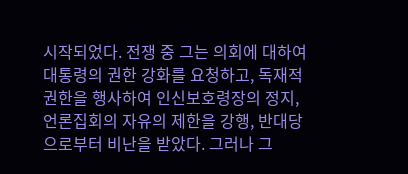시작되었다. 전쟁 중 그는 의회에 대하여 대통령의 권한 강화를 요청하고, 독재적 권한을 행사하여 인신보호령장의 정지, 언론집회의 자유의 제한을 강행, 반대당으로부터 비난을 받았다. 그러나 그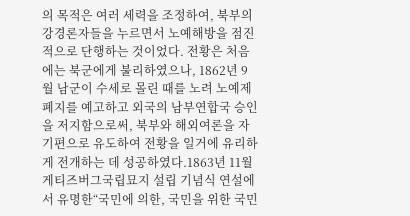의 목적은 여러 세력을 조정하여, 북부의 강경론자들을 누르면서 노예해방을 점진적으로 단행하는 것이었다. 전황은 처음에는 북군에게 불리하였으나, 1862년 9월 남군이 수세로 몰린 때를 노려 노예제 폐지를 예고하고 외국의 남부연합국 승인을 저지함으로써, 북부와 해외여론을 자기편으로 유도하여 전황을 일거에 유리하게 전개하는 데 성공하였다.1863년 11월 게티즈버그국립묘지 설립 기념식 연설에서 유명한“국민에 의한, 국민을 위한 국민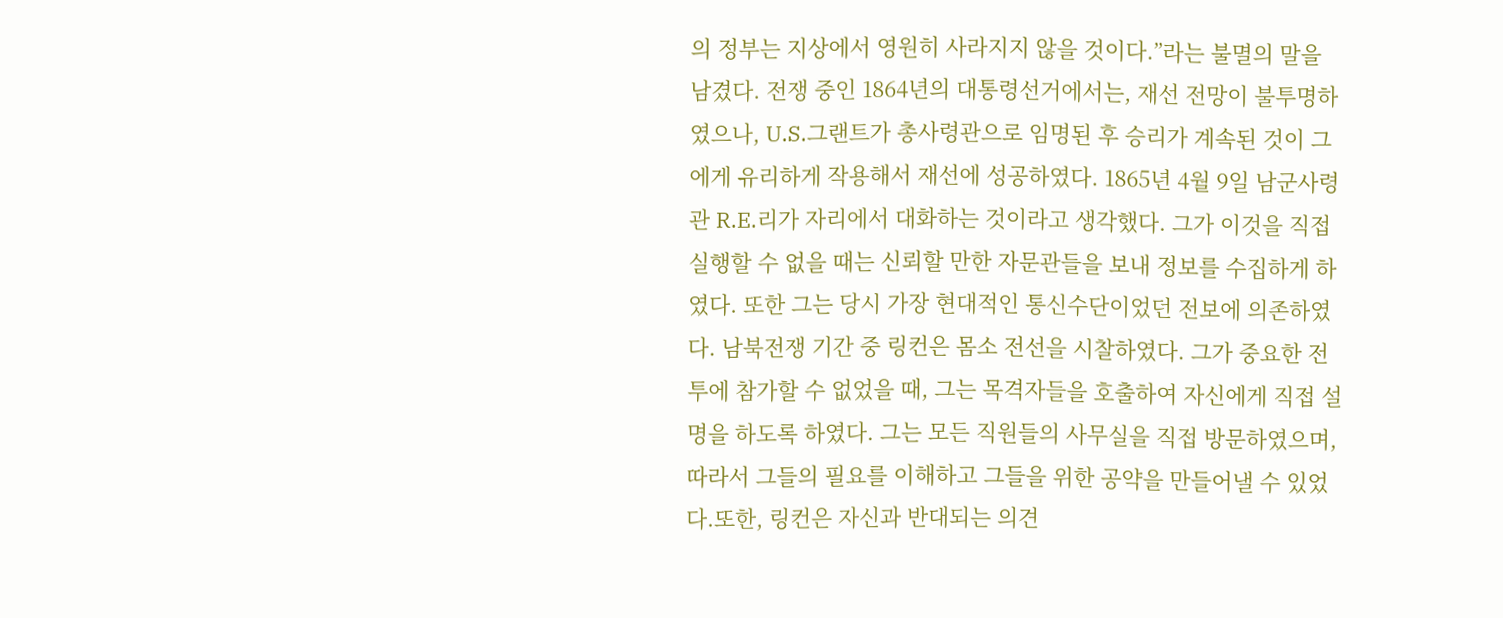의 정부는 지상에서 영원히 사라지지 않을 것이다.”라는 불멸의 말을 남겼다. 전쟁 중인 1864년의 대통령선거에서는, 재선 전망이 불투명하였으나, U.S.그랜트가 총사령관으로 임명된 후 승리가 계속된 것이 그에게 유리하게 작용해서 재선에 성공하였다. 1865년 4월 9일 남군사령관 R.E.리가 자리에서 대화하는 것이라고 생각했다. 그가 이것을 직접 실행할 수 없을 때는 신뢰할 만한 자문관들을 보내 정보를 수집하게 하였다. 또한 그는 당시 가장 현대적인 통신수단이었던 전보에 의존하였다. 남북전쟁 기간 중 링컨은 몸소 전선을 시찰하였다. 그가 중요한 전투에 참가할 수 없었을 때, 그는 목격자들을 호출하여 자신에게 직접 설명을 하도록 하였다. 그는 모든 직원들의 사무실을 직접 방문하였으며, 따라서 그들의 필요를 이해하고 그들을 위한 공약을 만들어낼 수 있었다.또한, 링컨은 자신과 반대되는 의견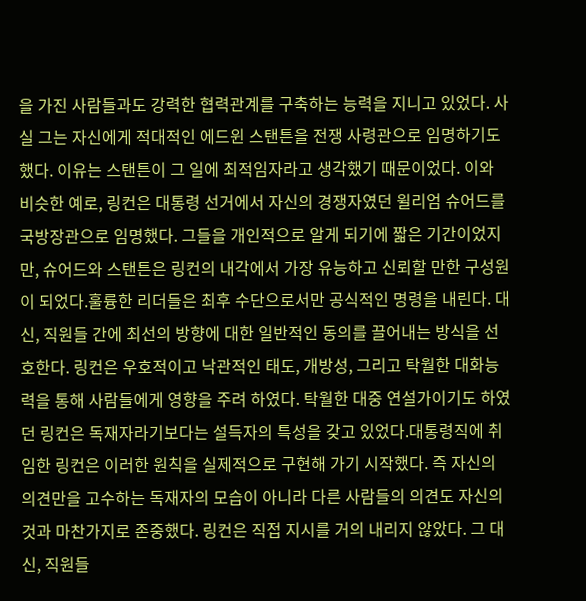을 가진 사람들과도 강력한 협력관계를 구축하는 능력을 지니고 있었다. 사실 그는 자신에게 적대적인 에드윈 스탠튼을 전쟁 사령관으로 임명하기도 했다. 이유는 스탠튼이 그 일에 최적임자라고 생각했기 때문이었다. 이와 비슷한 예로, 링컨은 대통령 선거에서 자신의 경쟁자였던 윌리엄 슈어드를 국방장관으로 임명했다. 그들을 개인적으로 알게 되기에 짧은 기간이었지만, 슈어드와 스탠튼은 링컨의 내각에서 가장 유능하고 신뢰할 만한 구성원이 되었다.훌륭한 리더들은 최후 수단으로서만 공식적인 명령을 내린다. 대신, 직원들 간에 최선의 방향에 대한 일반적인 동의를 끌어내는 방식을 선호한다. 링컨은 우호적이고 낙관적인 태도, 개방성, 그리고 탁월한 대화능력을 통해 사람들에게 영향을 주려 하였다. 탁월한 대중 연설가이기도 하였던 링컨은 독재자라기보다는 설득자의 특성을 갖고 있었다.대통령직에 취임한 링컨은 이러한 원칙을 실제적으로 구현해 가기 시작했다. 즉 자신의 의견만을 고수하는 독재자의 모습이 아니라 다른 사람들의 의견도 자신의 것과 마찬가지로 존중했다. 링컨은 직접 지시를 거의 내리지 않았다. 그 대신, 직원들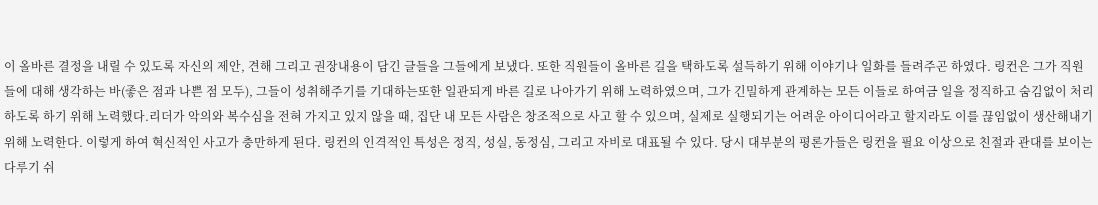이 올바른 결정을 내릴 수 있도록 자신의 제안, 견해 그리고 권장내용이 담긴 글들을 그들에게 보냈다. 또한 직원들이 올바른 길을 택하도록 설득하기 위해 이야기나 일화를 들려주곤 하였다. 링컨은 그가 직원들에 대해 생각하는 바(좋은 점과 나쁜 점 모두), 그들이 성취해주기를 기대하는또한 일관되게 바른 길로 나아가기 위해 노력하였으며, 그가 긴밀하게 관계하는 모든 이들로 하여금 일을 정직하고 숨김없이 처리하도록 하기 위해 노력했다.리더가 악의와 복수심을 전혀 가지고 있지 않을 때, 집단 내 모든 사람은 창조적으로 사고 할 수 있으며, 실제로 실행되기는 어려운 아이디어라고 할지라도 이를 끊임없이 생산해내기 위해 노력한다. 이렇게 하여 혁신적인 사고가 충만하게 된다. 링컨의 인격적인 특성은 정직, 성실, 동정심, 그리고 자비로 대표될 수 있다. 당시 대부분의 평론가들은 링컨을 필요 이상으로 친절과 관대를 보이는 다루기 쉬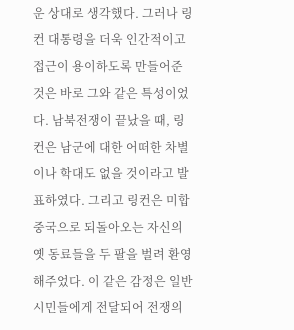운 상대로 생각했다. 그러나 링컨 대통령을 더욱 인간적이고 접근이 용이하도록 만들어준 것은 바로 그와 같은 특성이었다. 남북전쟁이 끝났을 때, 링컨은 남군에 대한 어떠한 차별이나 학대도 없을 것이라고 발표하였다. 그리고 링컨은 미합중국으로 되돌아오는 자신의 옛 동료들을 두 팔을 벌려 환영해주었다. 이 같은 감정은 일반 시민들에게 전달되어 전쟁의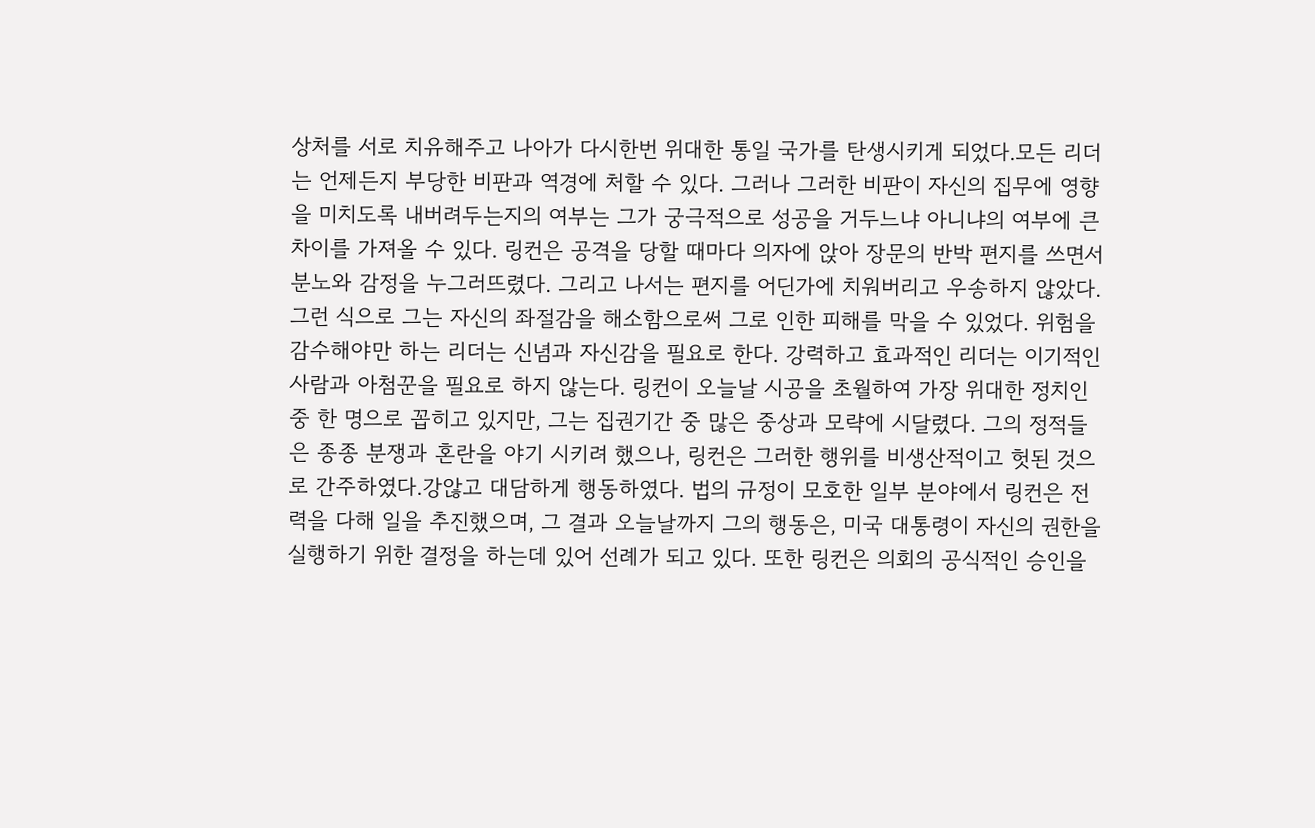상처를 서로 치유해주고 나아가 다시한번 위대한 통일 국가를 탄생시키게 되었다.모든 리더는 언제든지 부당한 비판과 역경에 처할 수 있다. 그러나 그러한 비판이 자신의 집무에 영향을 미치도록 내버려두는지의 여부는 그가 궁극적으로 성공을 거두느냐 아니냐의 여부에 큰 차이를 가져올 수 있다. 링컨은 공격을 당할 때마다 의자에 앉아 장문의 반박 편지를 쓰면서 분노와 감정을 누그러뜨렸다. 그리고 나서는 편지를 어딘가에 치워버리고 우송하지 않았다. 그런 식으로 그는 자신의 좌절감을 해소함으로써 그로 인한 피해를 막을 수 있었다. 위험을 감수해야만 하는 리더는 신념과 자신감을 필요로 한다. 강력하고 효과적인 리더는 이기적인 사람과 아첨꾼을 필요로 하지 않는다. 링컨이 오늘날 시공을 초월하여 가장 위대한 정치인 중 한 명으로 꼽히고 있지만, 그는 집권기간 중 많은 중상과 모략에 시달렸다. 그의 정적들은 종종 분쟁과 혼란을 야기 시키려 했으나, 링컨은 그러한 행위를 비생산적이고 헛된 것으로 간주하였다.강않고 대담하게 행동하였다. 법의 규정이 모호한 일부 분야에서 링컨은 전력을 다해 일을 추진했으며, 그 결과 오늘날까지 그의 행동은, 미국 대통령이 자신의 권한을 실행하기 위한 결정을 하는데 있어 선례가 되고 있다. 또한 링컨은 의회의 공식적인 승인을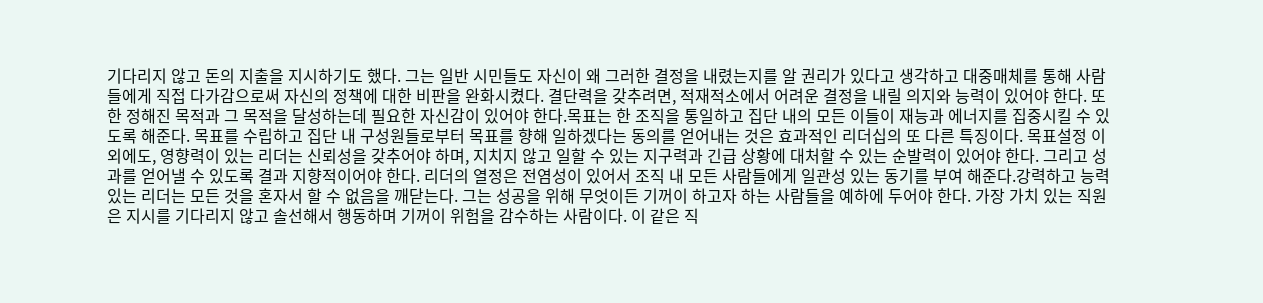기다리지 않고 돈의 지출을 지시하기도 했다. 그는 일반 시민들도 자신이 왜 그러한 결정을 내렸는지를 알 권리가 있다고 생각하고 대중매체를 통해 사람들에게 직접 다가감으로써 자신의 정책에 대한 비판을 완화시켰다. 결단력을 갖추려면, 적재적소에서 어려운 결정을 내릴 의지와 능력이 있어야 한다. 또한 정해진 목적과 그 목적을 달성하는데 필요한 자신감이 있어야 한다.목표는 한 조직을 통일하고 집단 내의 모든 이들이 재능과 에너지를 집중시킬 수 있도록 해준다. 목표를 수립하고 집단 내 구성원들로부터 목표를 향해 일하겠다는 동의를 얻어내는 것은 효과적인 리더십의 또 다른 특징이다. 목표설정 이외에도, 영향력이 있는 리더는 신뢰성을 갖추어야 하며, 지치지 않고 일할 수 있는 지구력과 긴급 상황에 대처할 수 있는 순발력이 있어야 한다. 그리고 성과를 얻어낼 수 있도록 결과 지향적이어야 한다. 리더의 열정은 전염성이 있어서 조직 내 모든 사람들에게 일관성 있는 동기를 부여 해준다.강력하고 능력 있는 리더는 모든 것을 혼자서 할 수 없음을 깨닫는다. 그는 성공을 위해 무엇이든 기꺼이 하고자 하는 사람들을 예하에 두어야 한다. 가장 가치 있는 직원은 지시를 기다리지 않고 솔선해서 행동하며 기꺼이 위험을 감수하는 사람이다. 이 같은 직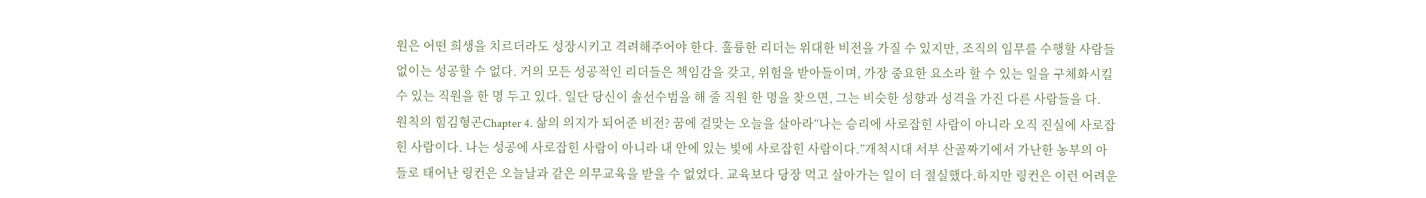원은 어떤 희생을 치르더라도 성장시키고 격려해주어야 한다. 훌륭한 리더는 위대한 비전을 가질 수 있지만, 조직의 임무를 수행할 사람들 없이는 성공할 수 없다. 거의 모든 성공적인 리더들은 책임감을 갖고, 위험을 받아들이며, 가장 중요한 요소라 할 수 있는 일을 구체화시킬 수 있는 직원을 한 명 두고 있다. 일단 당신이 솔선수범을 해 줄 직원 한 명을 찾으면, 그는 비슷한 성향과 성격을 가진 다른 사람들을 다.
원칙의 힘김형곤Chapter 4. 삶의 의지가 되어준 비전? 꿈에 걸맞는 오늘을 살아라“나는 승리에 사로잡힌 사람이 아니라 오직 진실에 사로잡힌 사람이다. 나는 성공에 사로잡힌 사람이 아니라 내 안에 있는 빛에 사로잡힌 사람이다.”개척시대 서부 산골짜기에서 가난한 농부의 아들로 태어난 링컨은 오늘날과 같은 의무교육을 받을 수 없었다. 교육보다 당장 먹고 살아가는 일이 더 절실했다.하지만 링컨은 이런 어려운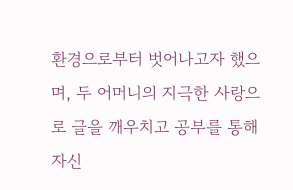환경으로부터 벗어나고자 했으며, 두 어머니의 지극한 사랑으로 글을 깨우치고 공부를 통해 자신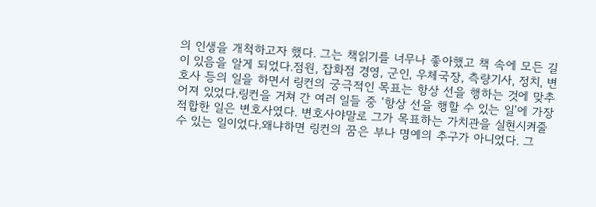의 인생을 개척하고자 했다. 그는 책읽기를 너무나 좋아했고 책 속에 모든 길이 있음을 알게 되었다.점원, 잡화점 경영, 군인, 우체국장, 측량기사, 정치, 변호사 등의 일을 하면서 링컨의 궁극적인 목표는 항상 선을 행하는 것에 맞추어져 있었다.링컨을 거쳐 간 여러 일들 중 ‘항상 선을 행할 수 있는 일’에 가장 적합한 일은 변호사였다. 변호사야말로 그가 목표하는 가치관을 실현시켜줄 수 있는 일이었다.왜냐하면 링컨의 꿈은 부나 명예의 추구가 아니었다. 그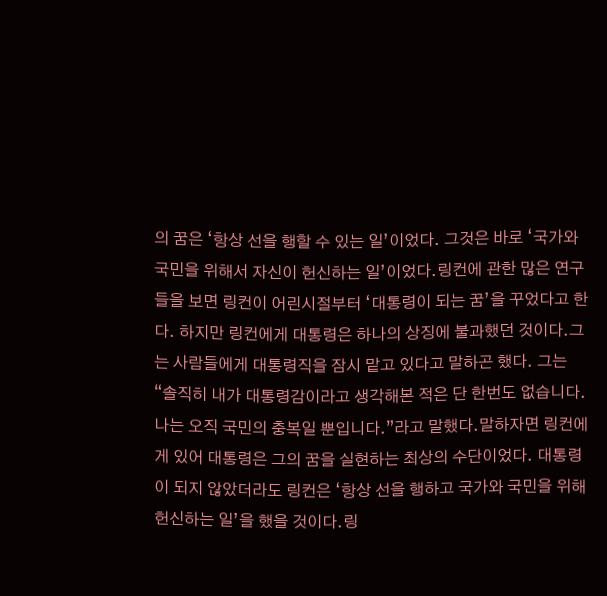의 꿈은 ‘항상 선을 행할 수 있는 일’이었다. 그것은 바로 ‘국가와 국민을 위해서 자신이 헌신하는 일’이었다.링컨에 관한 많은 연구들을 보면 링컨이 어린시절부터 ‘대통령이 되는 꿈’을 꾸었다고 한다. 하지만 링컨에게 대통령은 하나의 상징에 불과했던 것이다.그는 사람들에게 대통령직을 잠시 맡고 있다고 말하곤 했다. 그는 “솔직히 내가 대통령감이라고 생각해본 적은 단 한번도 없습니다. 나는 오직 국민의 충복일 뿐입니다.”라고 말했다.말하자면 링컨에게 있어 대통령은 그의 꿈을 실현하는 최상의 수단이었다. 대통령이 되지 않았더라도 링컨은 ‘항상 선을 행하고 국가와 국민을 위해 헌신하는 일’을 했을 것이다.링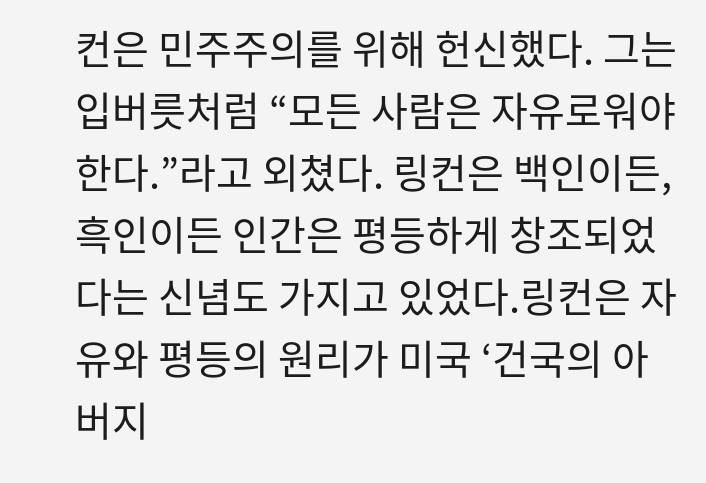컨은 민주주의를 위해 헌신했다. 그는 입버릇처럼 “모든 사람은 자유로워야 한다.”라고 외쳤다. 링컨은 백인이든, 흑인이든 인간은 평등하게 창조되었다는 신념도 가지고 있었다.링컨은 자유와 평등의 원리가 미국 ‘건국의 아버지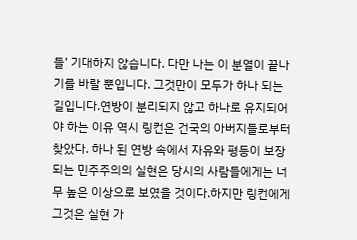들’ 기대하지 않습니다. 다만 나는 이 분열이 끝나기를 바랄 뿐입니다. 그것만이 모두가 하나 되는 길입니다.연방이 분리되지 않고 하나로 유지되어야 하는 이유 역시 링컨은 건국의 아버지들로부터 찾았다. 하나 된 연방 속에서 자유와 평등이 보장되는 민주주의의 실현은 당시의 사람들에게는 너무 높은 이상으로 보였을 것이다.하지만 링컨에게 그것은 실현 가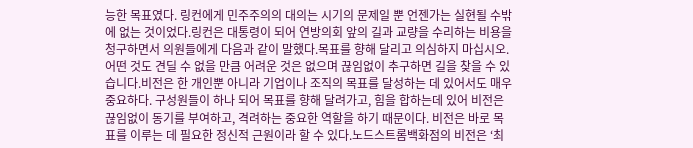능한 목표였다. 링컨에게 민주주의의 대의는 시기의 문제일 뿐 언젠가는 실현될 수밖에 없는 것이었다.링컨은 대통령이 되어 연방의회 앞의 길과 교량을 수리하는 비용을 청구하면서 의원들에게 다음과 같이 말했다.목표를 향해 달리고 의심하지 마십시오. 어떤 것도 견딜 수 없을 만큼 어려운 것은 없으며 끊임없이 추구하면 길을 찾을 수 있습니다.비전은 한 개인뿐 아니라 기업이나 조직의 목표를 달성하는 데 있어서도 매우 중요하다. 구성원들이 하나 되어 목표를 향해 달려가고, 힘을 합하는데 있어 비전은 끊임없이 동기를 부여하고, 격려하는 중요한 역할을 하기 때문이다. 비전은 바로 목표를 이루는 데 필요한 정신적 근원이라 할 수 있다.노드스트롬백화점의 비전은 ‘최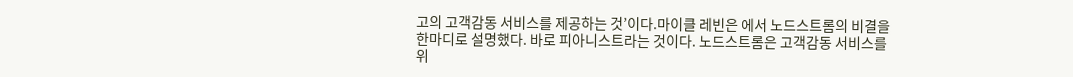고의 고객감동 서비스를 제공하는 것’이다.마이클 레빈은 에서 노드스트롬의 비결을 한마디로 설명했다. 바로 피아니스트라는 것이다. 노드스트롬은 고객감동 서비스를 위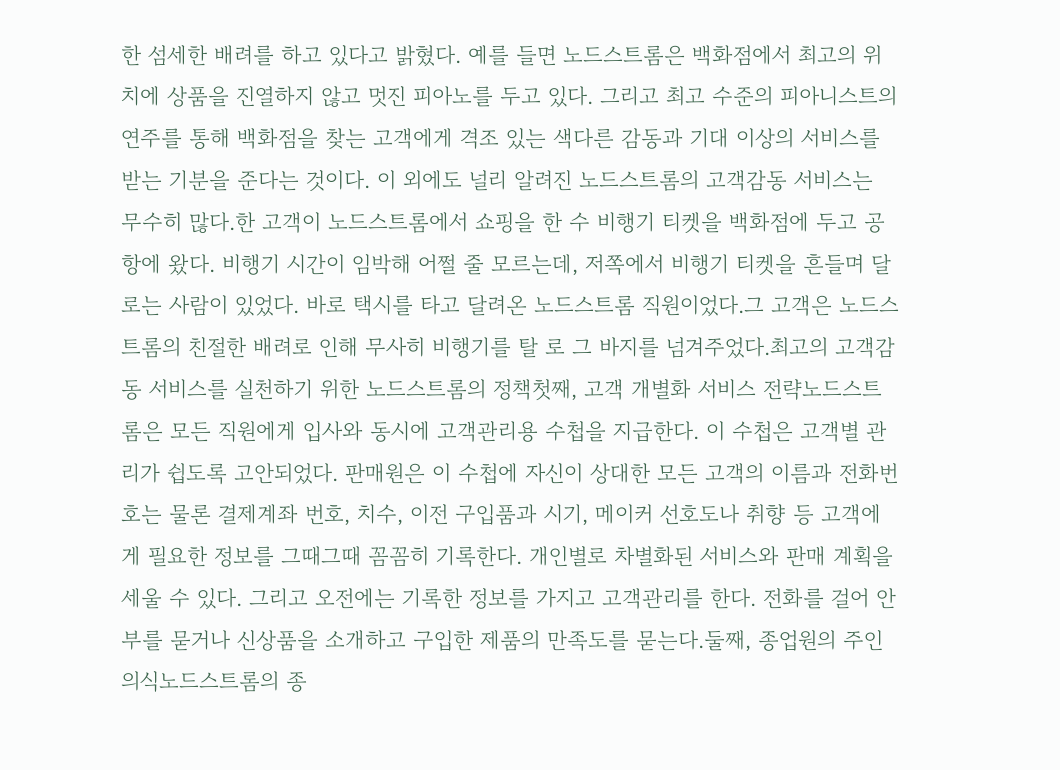한 섬세한 배려를 하고 있다고 밝혔다. 예를 들면 노드스트롬은 백화점에서 최고의 위치에 상품을 진열하지 않고 멋진 피아노를 두고 있다. 그리고 최고 수준의 피아니스트의 연주를 통해 백화점을 찾는 고객에게 격조 있는 색다른 감동과 기대 이상의 서비스를 받는 기분을 준다는 것이다. 이 외에도 널리 알려진 노드스트롬의 고객감동 서비스는 무수히 많다.한 고객이 노드스트롬에서 쇼핑을 한 수 비행기 티켓을 백화점에 두고 공항에 왔다. 비행기 시간이 임박해 어쩔 줄 모르는데, 저쪽에서 비행기 티켓을 흔들며 달로는 사람이 있었다. 바로 택시를 타고 달려온 노드스트롬 직원이었다.그 고객은 노드스트롬의 친절한 배려로 인해 무사히 비행기를 탈 로 그 바지를 넘겨주었다.최고의 고객감동 서비스를 실천하기 위한 노드스트롬의 정책첫째, 고객 개별화 서비스 전략노드스트롬은 모든 직원에게 입사와 동시에 고객관리용 수첩을 지급한다. 이 수첩은 고객별 관리가 쉽도록 고안되었다. 판매원은 이 수첩에 자신이 상대한 모든 고객의 이름과 전화번호는 물론 결제계좌 번호, 치수, 이전 구입품과 시기, 메이커 선호도나 취향 등 고객에게 필요한 정보를 그때그때 꼼꼼히 기록한다. 개인별로 차별화된 서비스와 판매 계획을 세울 수 있다. 그리고 오전에는 기록한 정보를 가지고 고객관리를 한다. 전화를 걸어 안부를 묻거나 신상품을 소개하고 구입한 제품의 만족도를 묻는다.둘째, 종업원의 주인의식노드스트롬의 종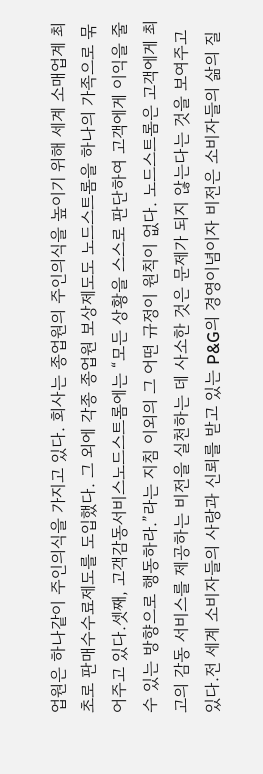업원은 하나같이 주인의식을 가지고 있다. 회사는 종업원의 주인의식을 높이기 위해 세계 소매업계 최초로 판매수수료제도를 도입했다. 그 외에 각종 종업원 보상제도도 노드스트롬을 하나의 가족으로 묶어주고 있다.셋째, 고객감동서비스노드스트롬에는 “모든 상황을 스스로 판단하여 고객에게 이익을 줄 수 있는 방향으로 행동하라.”라는 지침 이외의 그 어떤 규정이 원칙이 없다. 노드스트롬은 고객에게 최고의 감동 서비스를 제공하는 비전을 실천하는 데 사소한 것은 문제가 되지 않는다는 것을 보여주고 있다.전 세계 소비자들의 사랑과 신뢰를 받고 있는 P&G의 경영이념이자 비전은 소비자들의 삶의 질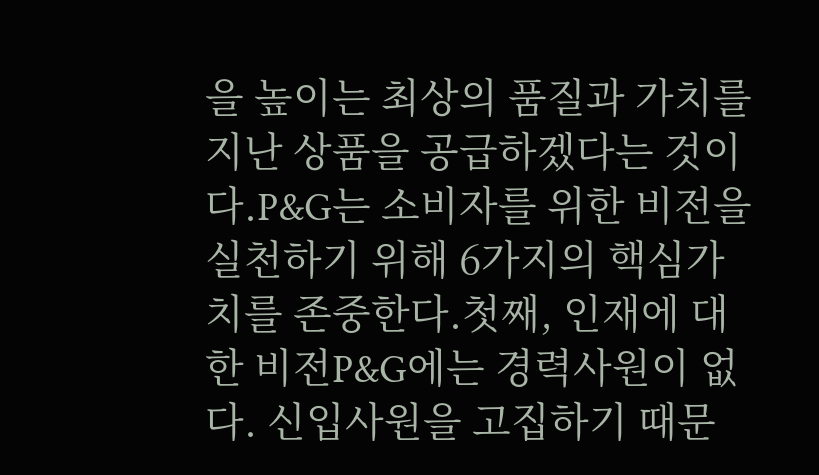을 높이는 최상의 품질과 가치를 지난 상품을 공급하겠다는 것이다.P&G는 소비자를 위한 비전을 실천하기 위해 6가지의 핵심가치를 존중한다.첫째, 인재에 대한 비전P&G에는 경력사원이 없다. 신입사원을 고집하기 때문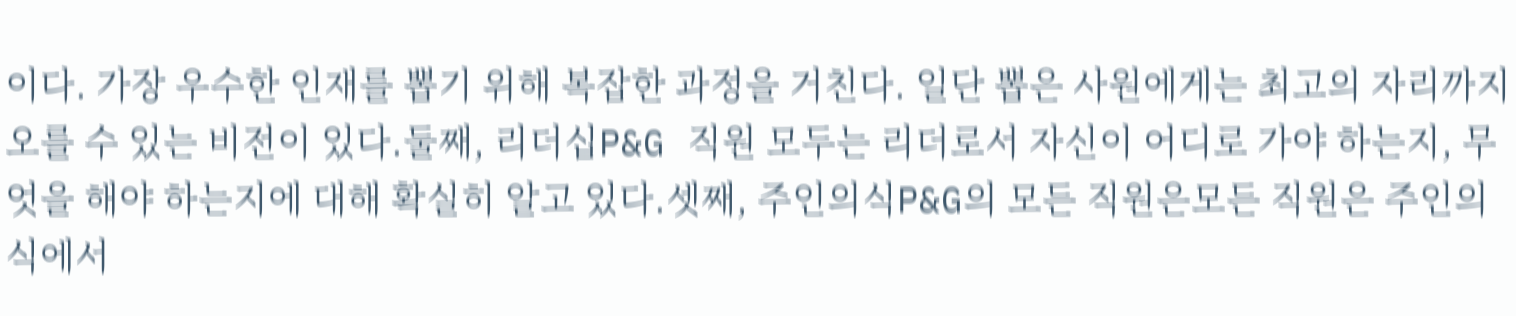이다. 가장 우수한 인재를 뽑기 위해 복잡한 과정을 거친다. 일단 뽑은 사원에게는 최고의 자리까지 오를 수 있는 비전이 있다.둘째, 리더십P&G 직원 모두는 리더로서 자신이 어디로 가야 하는지, 무엇을 해야 하는지에 대해 확실히 알고 있다.셋째, 주인의식P&G의 모든 직원은모든 직원은 주인의식에서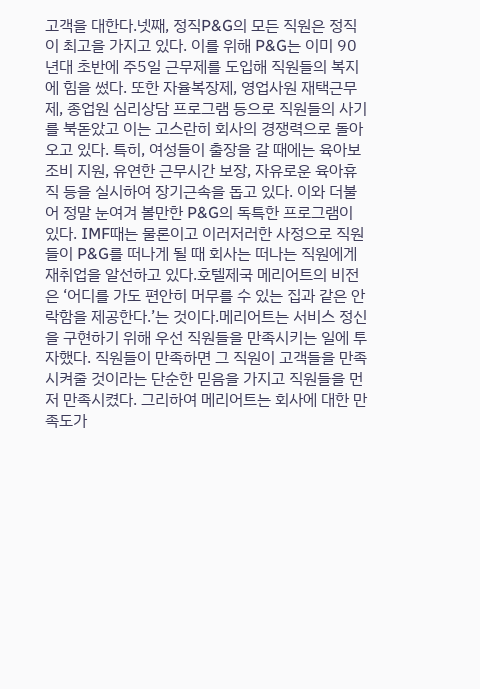고객을 대한다.넷째, 정직P&G의 모든 직원은 정직이 최고을 가지고 있다. 이를 위해 P&G는 이미 90년대 초반에 주5일 근무제를 도입해 직원들의 복지에 힘을 썼다. 또한 자율복장제, 영업사원 재택근무제, 종업원 심리상담 프로그램 등으로 직원들의 사기를 북돋았고 이는 고스란히 회사의 경쟁력으로 돌아오고 있다. 특히, 여성들이 출장을 갈 때에는 육아보조비 지원, 유연한 근무시간 보장, 자유로운 육아휴직 등을 실시하여 장기근속을 돕고 있다. 이와 더불어 정말 눈여겨 볼만한 P&G의 독특한 프로그램이 있다. IMF때는 물론이고 이러저러한 사정으로 직원들이 P&G를 떠나게 될 때 회사는 떠나는 직원에게 재취업을 알선하고 있다.호텔제국 메리어트의 비전은 ‘어디를 가도 편안히 머무를 수 있는 집과 같은 안락함을 제공한다.’는 것이다.메리어트는 서비스 정신을 구현하기 위해 우선 직원들을 만족시키는 일에 투자했다. 직원들이 만족하면 그 직원이 고객들을 만족시켜줄 것이라는 단순한 믿음을 가지고 직원들을 먼저 만족시켰다. 그리하여 메리어트는 회사에 대한 만족도가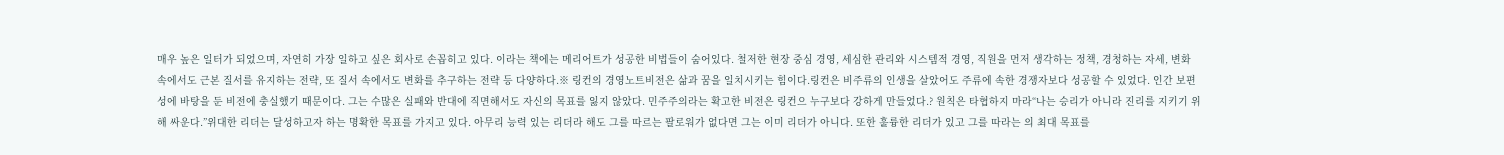매우 높은 일터가 되었으며, 자연히 가장 일하고 싶은 회사로 손꼽히고 있다. 이라는 책에는 메리어트가 성공한 비법들이 숨어있다. 철저한 현장 중심 경영, 세심한 관리와 시스템적 경영, 직원을 먼저 생각하는 정책, 경청하는 자세, 변화 속에서도 근본 질서를 유지하는 전략, 또 질서 속에서도 변화를 추구하는 전략 등 다양하다.※ 링컨의 경영노트비전은 삶과 꿈을 일치시키는 힘이다.링컨은 비주류의 인생을 살았어도 주류에 속한 경쟁자보다 성공할 수 있었다. 인간 보편성에 바탕을 둔 비전에 충실했기 때문이다. 그는 수많은 실패와 반대에 직면해서도 자신의 목표를 잃지 않았다. 민주주의라는 확고한 비전은 링컨으 누구보다 강하게 만들었다.? 원칙은 타협하지 마라“나는 승리가 아니라 진리를 지키기 위해 싸운다.”위대한 리더는 달성하고자 하는 명확한 목표를 가지고 있다. 아무리 능력 있는 리더라 해도 그를 따르는 팔로워가 없다면 그는 이미 리더가 아니다. 또한 훌륭한 리더가 있고 그를 따라는 의 최대 목표를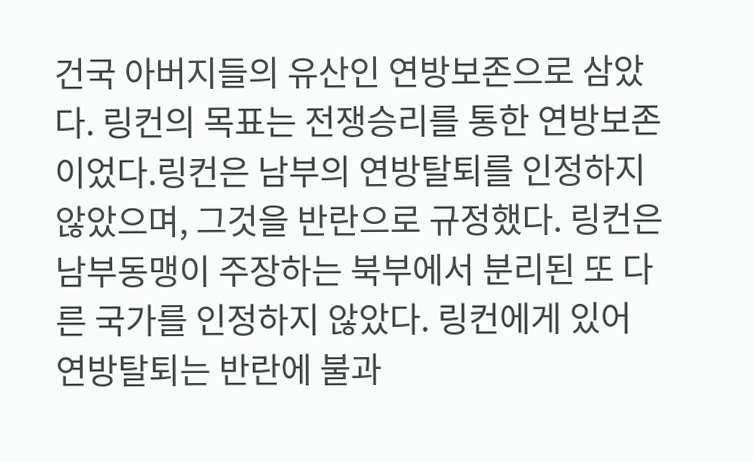건국 아버지들의 유산인 연방보존으로 삼았다. 링컨의 목표는 전쟁승리를 통한 연방보존이었다.링컨은 남부의 연방탈퇴를 인정하지 않았으며, 그것을 반란으로 규정했다. 링컨은 남부동맹이 주장하는 북부에서 분리된 또 다른 국가를 인정하지 않았다. 링컨에게 있어 연방탈퇴는 반란에 불과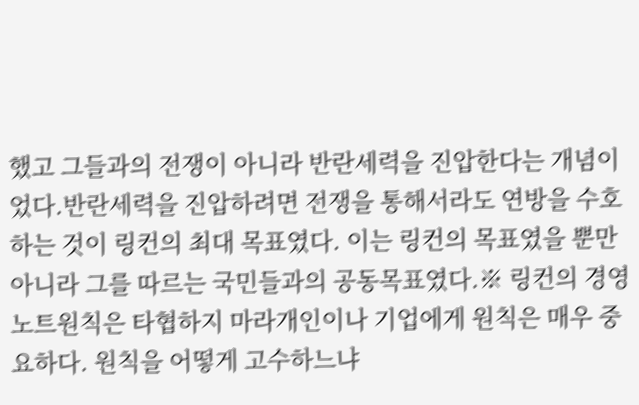했고 그들과의 전쟁이 아니라 반란세력을 진압한다는 개념이었다.반란세력을 진압하려면 전쟁을 통해서라도 연방을 수호하는 것이 링컨의 최대 목표였다. 이는 링컨의 목표였을 뿐만 아니라 그를 따르는 국민들과의 공동목표였다.※ 링컨의 경영노트원칙은 타협하지 마라개인이나 기업에게 원칙은 매우 중요하다. 원칙을 어떻게 고수하느냐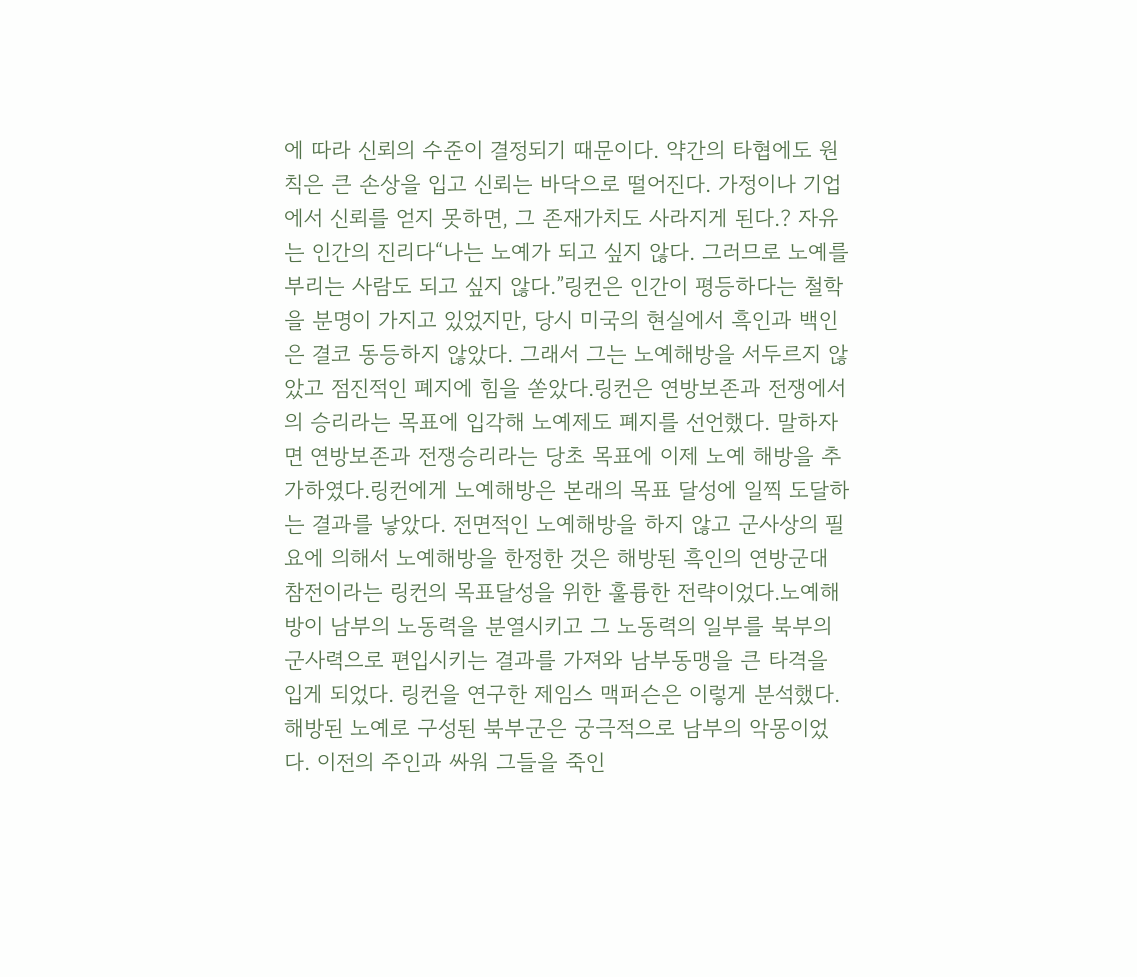에 따라 신뢰의 수준이 결정되기 때문이다. 약간의 타협에도 원칙은 큰 손상을 입고 신뢰는 바닥으로 떨어진다. 가정이나 기업에서 신뢰를 얻지 못하면, 그 존재가치도 사라지게 된다.? 자유는 인간의 진리다“나는 노예가 되고 싶지 않다. 그러므로 노예를 부리는 사람도 되고 싶지 않다.”링컨은 인간이 평등하다는 철학을 분명이 가지고 있었지만, 당시 미국의 현실에서 흑인과 백인은 결코 동등하지 않았다. 그래서 그는 노예해방을 서두르지 않았고 점진적인 폐지에 힘을 쏟았다.링컨은 연방보존과 전쟁에서의 승리라는 목표에 입각해 노예제도 폐지를 선언했다. 말하자면 연방보존과 전쟁승리라는 당초 목표에 이제 노예 해방을 추가하였다.링컨에게 노예해방은 본래의 목표 달성에 일찍 도달하는 결과를 낳았다. 전면적인 노예해방을 하지 않고 군사상의 필요에 의해서 노예해방을 한정한 것은 해방된 흑인의 연방군대 참전이라는 링컨의 목표달성을 위한 훌륭한 전략이었다.노예해방이 남부의 노동력을 분열시키고 그 노동력의 일부를 북부의 군사력으로 편입시키는 결과를 가져와 남부동맹을 큰 타격을 입게 되었다. 링컨을 연구한 제임스 맥퍼슨은 이렇게 분석했다.해방된 노예로 구성된 북부군은 궁극적으로 남부의 악몽이었다. 이전의 주인과 싸워 그들을 죽인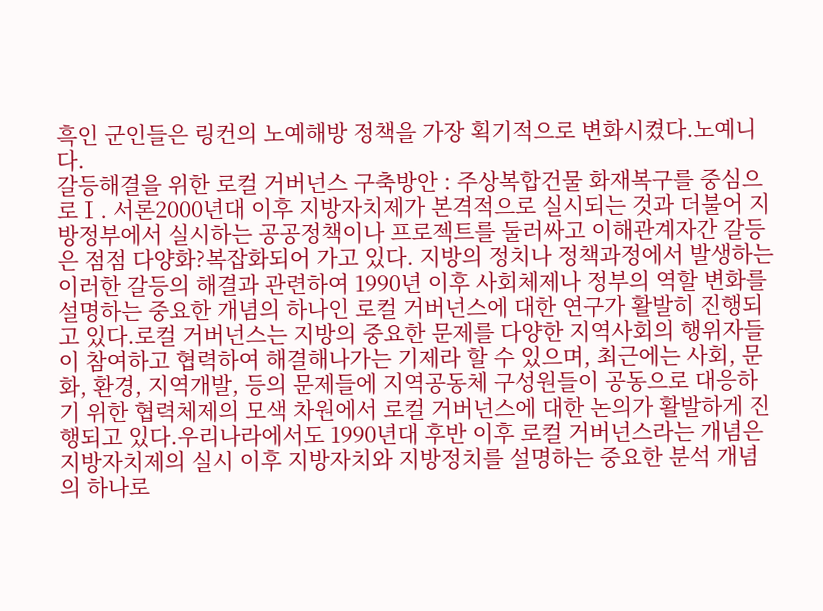흑인 군인들은 링컨의 노예해방 정책을 가장 획기적으로 변화시켰다.노예니다.
갈등해결을 위한 로컬 거버넌스 구축방안 : 주상복합건물 화재복구를 중심으로Ⅰ. 서론2000년대 이후 지방자치제가 본격적으로 실시되는 것과 더불어 지방정부에서 실시하는 공공정책이나 프로젝트를 둘러싸고 이해관계자간 갈등은 점점 다양화?복잡화되어 가고 있다. 지방의 정치나 정책과정에서 발생하는 이러한 갈등의 해결과 관련하여 1990년 이후 사회체제나 정부의 역할 변화를 설명하는 중요한 개념의 하나인 로컬 거버넌스에 대한 연구가 활발히 진행되고 있다.로컬 거버넌스는 지방의 중요한 문제를 다양한 지역사회의 행위자들이 참여하고 협력하여 해결해나가는 기제라 할 수 있으며, 최근에는 사회, 문화, 환경, 지역개발, 등의 문제들에 지역공동체 구성원들이 공동으로 대응하기 위한 협력체제의 모색 차원에서 로컬 거버넌스에 대한 논의가 활발하게 진행되고 있다.우리나라에서도 1990년대 후반 이후 로컬 거버넌스라는 개념은 지방자치제의 실시 이후 지방자치와 지방정치를 설명하는 중요한 분석 개념의 하나로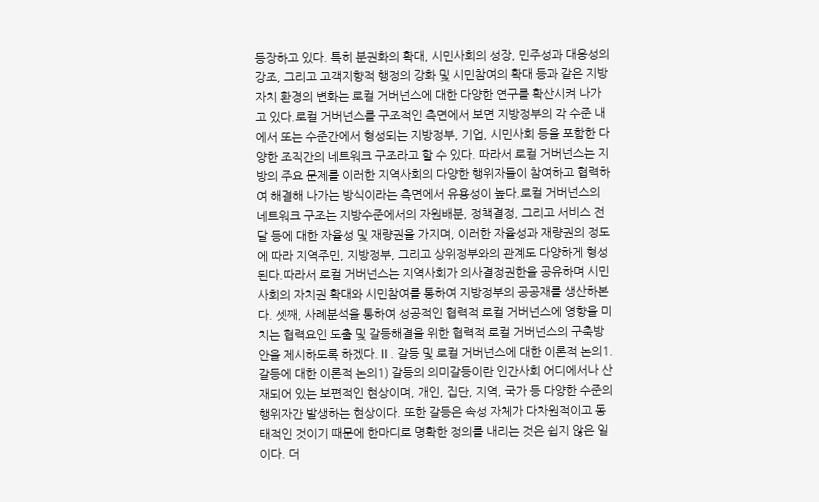등장하고 있다. 특히 분권화의 확대, 시민사회의 성장, 민주성과 대응성의 강조, 그리고 고객지향적 행정의 강화 및 시민참여의 확대 등과 같은 지방자치 환경의 변화는 로컬 거버넌스에 대한 다양한 연구를 확산시켜 나가고 있다.로컬 거버넌스를 구조적인 측면에서 보면 지방정부의 각 수준 내에서 또는 수준간에서 형성되는 지방정부, 기업, 시민사회 등을 포함한 다양한 조직간의 네트워크 구조라고 할 수 있다. 따라서 로컬 거버넌스는 지방의 주요 문제를 이러한 지역사회의 다양한 행위자들이 참여하고 협력하여 해결해 나가는 방식이라는 측면에서 유용성이 높다.로컬 거버넌스의 네트워크 구조는 지방수준에서의 자원배분, 정책결정, 그리고 서비스 전달 등에 대한 자율성 및 재량권을 가지며, 이러한 자율성과 재량권의 정도에 따라 지역주민, 지방정부, 그리고 상위정부와의 관계도 다양하게 형성된다.따라서 로컬 거버넌스는 지역사회가 의사결정권한을 공유하며 시민사회의 자치권 확대와 시민참여를 통하여 지방정부의 공공재를 생산하본다. 셋째, 사례분석을 통하여 성공적인 협력적 로컬 거버넌스에 영향을 미치는 협력요인 도출 및 갈등해결을 위한 협력적 로컬 거버넌스의 구축방안을 제시하도록 하겠다.Ⅱ. 갈등 및 로컬 거버넌스에 대한 이론적 논의1. 갈등에 대한 이론적 논의1) 갈등의 의미갈등이란 인간사회 어디에서나 산재되어 있는 보편적인 현상이며, 개인, 집단, 지역, 국가 등 다양한 수준의 행위자간 발생하는 현상이다. 또한 갈등은 속성 자체가 다차원적이고 동태적인 것이기 때문에 한마디로 명확한 정의를 내리는 것은 쉽지 않은 일이다. 더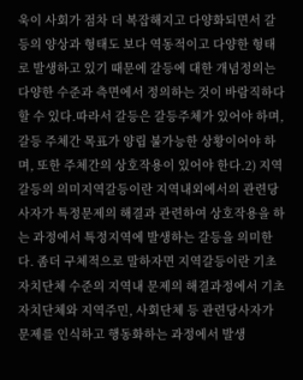욱이 사회가 점차 더 복잡해지고 다양화되면서 갈등의 양상과 형태도 보다 역동적이고 다양한 형태로 발생하고 있기 때문에 갈등에 대한 개념정의는 다양한 수준과 측면에서 정의하는 것이 바람직하다 할 수 있다.따라서 갈등은 갈등주체가 있어야 하며, 갈등 주체간 목표가 양립 불가능한 상황이어야 하며, 또한 주체간의 상호작용이 있어야 한다.2) 지역갈등의 의미지역갈등이란 지역내외에서의 관련당사자가 특정문제의 해결과 관련하여 상호작용을 하는 과정에서 특정지역에 발생하는 갈등을 의미한다. 좀더 구체적으로 말하자면 지역갈등이란 기초자치단체 수준의 지역내 문제의 해결과정에서 기초자치단체와 지역주민, 사회단체 등 관련당사자가 문제를 인식하고 행동화하는 과정에서 발생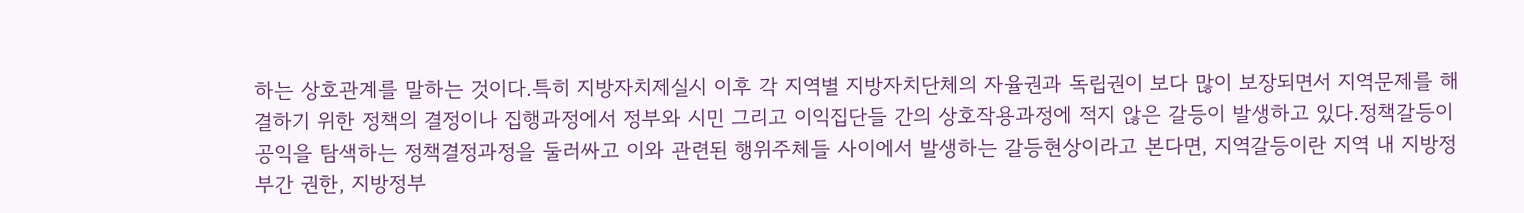하는 상호관계를 말하는 것이다.특히 지방자치제실시 이후 각 지역별 지방자치단체의 자율권과 독립권이 보다 많이 보장되면서 지역문제를 해결하기 위한 정책의 결정이나 집행과정에서 정부와 시민 그리고 이익집단들 간의 상호작용과정에 적지 않은 갈등이 발생하고 있다.정책갈등이 공익을 탐색하는 정책결정과정을 둘러싸고 이와 관련된 행위주체들 사이에서 발생하는 갈등현상이라고 본다면, 지역갈등이란 지역 내 지방정부간 권한, 지방정부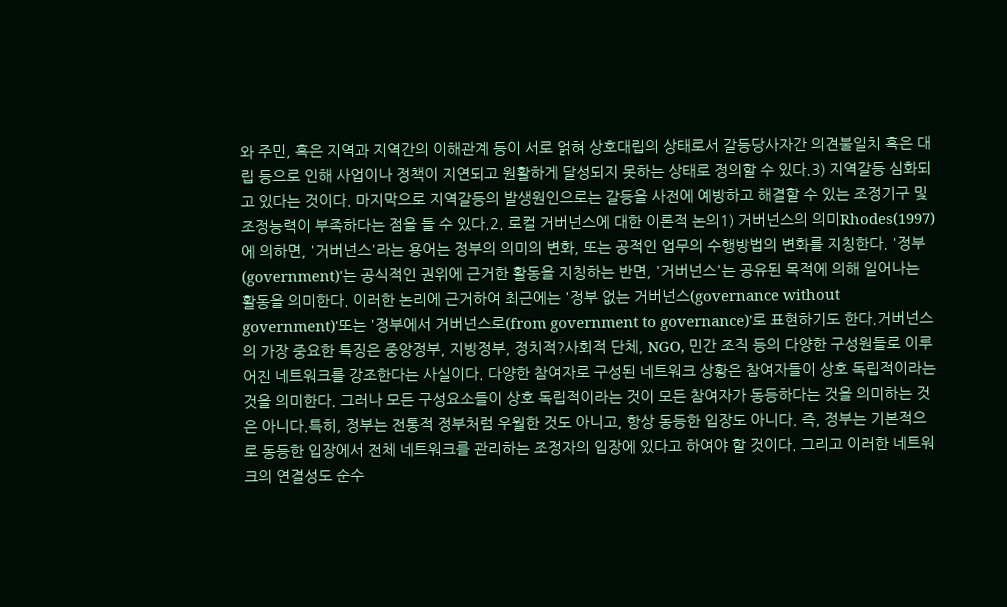와 주민, 혹은 지역과 지역간의 이해관계 등이 서로 얽혀 상호대립의 상태로서 갈등당사자간 의견불일치 혹은 대립 등으로 인해 사업이나 정책이 지연되고 원활하게 달성되지 못하는 상태로 정의할 수 있다.3) 지역갈등 심화되고 있다는 것이다. 마지막으로 지역갈등의 발생원인으로는 갈등을 사전에 예방하고 해결할 수 있는 조정기구 및 조정능력이 부족하다는 점을 들 수 있다.2. 로컬 거버넌스에 대한 이론적 논의1) 거버넌스의 의미Rhodes(1997)에 의하면, '거버넌스'라는 용어는 정부의 의미의 변화, 또는 공적인 업무의 수행방법의 변화를 지칭한다. '정부(government)'는 공식적인 권위에 근거한 활동을 지칭하는 반면, '거버넌스'는 공유된 목적에 의해 일어나는 활동을 의미한다. 이러한 논리에 근거하여 최근에는 '정부 없는 거버넌스(governance without government)'또는 '정부에서 거버넌스로(from government to governance)'로 표현하기도 한다.거버넌스의 가장 중요한 특징은 중앙정부, 지방정부, 정치적?사회적 단체, NGO, 민간 조직 등의 다양한 구성원들로 이루어진 네트워크를 강조한다는 사실이다. 다양한 참여자로 구성된 네트워크 상황은 참여자들이 상호 독립적이라는 것을 의미한다. 그러나 모든 구성요소들이 상호 독립적이라는 것이 모든 참여자가 동등하다는 것을 의미하는 것은 아니다.특히, 정부는 전통적 정부처럼 우월한 것도 아니고, 항상 동등한 입장도 아니다. 즉, 정부는 기본적으로 동등한 입장에서 전체 네트워크를 관리하는 조정자의 입장에 있다고 하여야 할 것이다. 그리고 이러한 네트워크의 연결성도 순수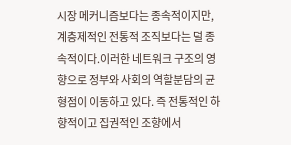시장 메커니즘보다는 종속적이지만, 계층제적인 전통적 조직보다는 덜 종속적이다.이러한 네트워크 구조의 영향으로 정부와 사회의 역할분담의 균형점이 이동하고 있다. 즉 전통적인 하향적이고 집권적인 조향에서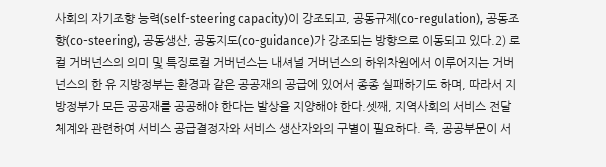사회의 자기조향 능력(self-steering capacity)이 강조되고, 공동규제(co-regulation), 공동조향(co-steering), 공동생산, 공동지도(co-guidance)가 강조되는 방향으로 이동되고 있다.2) 로컬 거버넌스의 의미 및 특징로컬 거버넌스는 내셔널 거버넌스의 하위차원에서 이루어지는 거버넌스의 한 유 지방정부는 환경과 같은 공공재의 공급에 있어서 종종 실패하기도 하며, 따라서 지방정부가 모든 공공재를 공공해야 한다는 발상을 지양해야 한다.셋째, 지역사회의 서비스 전달체계와 관련하여 서비스 공급결정자와 서비스 생산자와의 구별이 필요하다. 즉, 공공부문이 서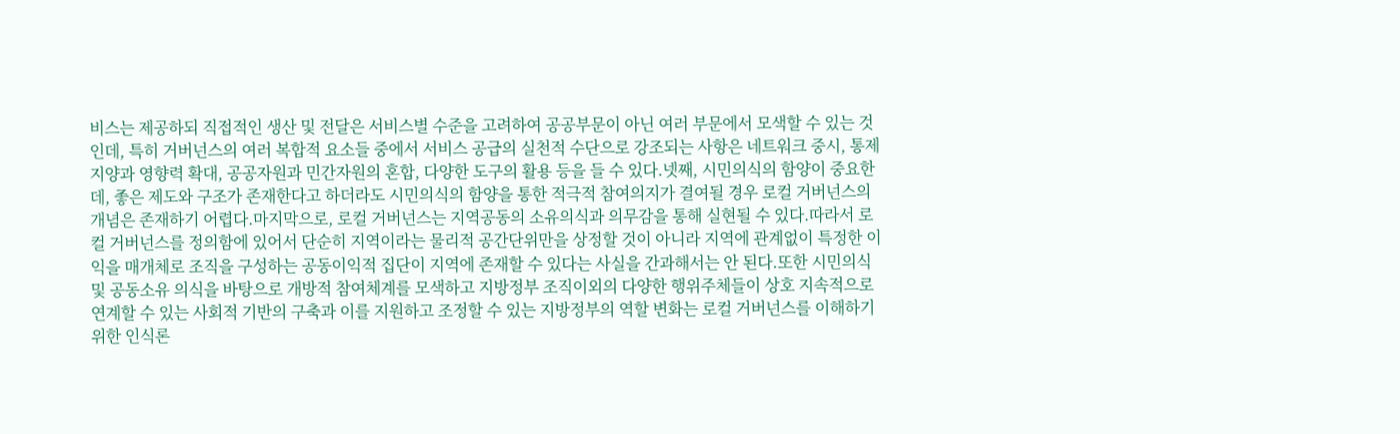비스는 제공하되 직접적인 생산 및 전달은 서비스별 수준을 고려하여 공공부문이 아닌 여러 부문에서 모색할 수 있는 것인데, 특히 거버넌스의 여러 복합적 요소들 중에서 서비스 공급의 실천적 수단으로 강조되는 사항은 네트워크 중시, 통제지양과 영향력 확대, 공공자원과 민간자원의 혼합, 다양한 도구의 활용 등을 들 수 있다.넷째, 시민의식의 함양이 중요한데, 좋은 제도와 구조가 존재한다고 하더라도 시민의식의 함양을 통한 적극적 참여의지가 결여될 경우 로컬 거버넌스의 개념은 존재하기 어렵다.마지막으로, 로컬 거버넌스는 지역공동의 소유의식과 의무감을 통해 실현될 수 있다.따라서 로컬 거버넌스를 정의함에 있어서 단순히 지역이라는 물리적 공간단위만을 상정할 것이 아니라 지역에 관계없이 특정한 이익을 매개체로 조직을 구성하는 공동이익적 집단이 지역에 존재할 수 있다는 사실을 간과해서는 안 된다.또한 시민의식 및 공동소유 의식을 바탕으로 개방적 참여체계를 모색하고 지방정부 조직이외의 다양한 행위주체들이 상호 지속적으로 연계할 수 있는 사회적 기반의 구축과 이를 지원하고 조정할 수 있는 지방정부의 역할 변화는 로컬 거버넌스를 이해하기 위한 인식론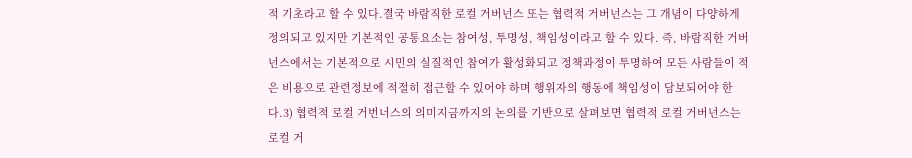적 기초라고 할 수 있다.결국 바람직한 로컬 거버넌스 또는 협력적 거버넌스는 그 개념이 다양하게 정의되고 있지만 기본적인 공통요소는 참여성, 투명성, 책임성이라고 할 수 있다. 즉, 바람직한 거버넌스에서는 기본적으로 시민의 실질적인 참여가 활성화되고 정책과정이 투명하여 모든 사람들이 적은 비용으로 관련정보에 적절히 접근할 수 있어야 하며 행위자의 행동에 책임성이 담보되어야 한다.3) 협력적 로컬 거번너스의 의미지금까지의 논의를 기반으로 살펴보면 협력적 로컬 거버넌스는 로컬 거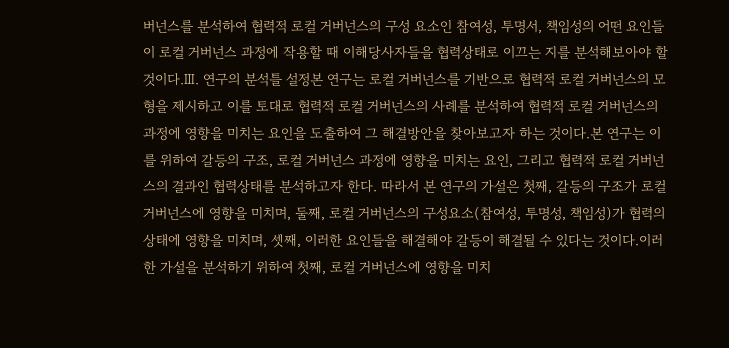버넌스를 분석하여 협력적 로컬 거버넌스의 구성 요소인 참여성, 투명서, 책임성의 어떤 요인들이 로컬 거버넌스 과정에 작용할 때 이해당사자들을 협력상태로 이끄는 지를 분석해보아야 할 것이다.Ⅲ. 연구의 분석틀 설정본 연구는 로컬 거버넌스를 기반으로 협력적 로컬 거버넌스의 모형을 제시하고 이를 토대로 협력적 로컬 거버넌스의 사례를 분석하여 협력적 로컬 거버넌스의 과정에 영향을 미치는 요인을 도출하여 그 해결방안을 찾아보고자 하는 것이다.본 연구는 이를 위하여 갈등의 구조, 로컬 거버넌스 과정에 영향을 미치는 요인, 그리고 협력적 로컬 거버넌스의 결과인 협력상태를 분석하고자 한다. 따라서 본 연구의 가설은 첫째, 갈등의 구조가 로컬 거버넌스에 영향을 미치며, 둘째, 로컬 거버넌스의 구성요소(참여성, 투명성, 책임성)가 협력의 상태에 영향을 미치며, 셋째, 이러한 요인들을 해결해야 갈등이 해결될 수 있다는 것이다.이러한 가설을 분석하기 위하여 첫째, 로컬 거버넌스에 영향을 미치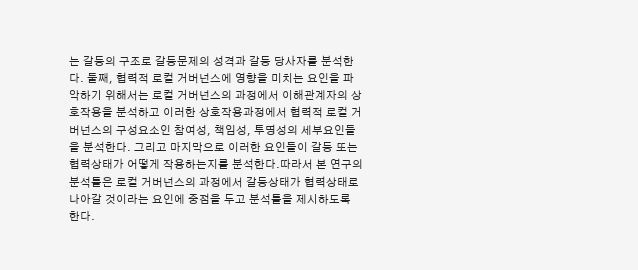는 갈등의 구조로 갈등문제의 성격과 갈등 당사자를 분석한다. 둘째, 협력적 로컬 거버넌스에 영향을 미치는 요인을 파악하기 위해서는 로컬 거버넌스의 과정에서 이해관계자의 상호작용을 분석하고 이러한 상호작용과정에서 협력적 로컬 거버넌스의 구성요소인 참여성, 책임성, 투명성의 세부요인들을 분석한다. 그리고 마지막으로 이러한 요인들이 갈등 또는 협력상태가 어떻게 작용하는지를 분석한다.따라서 본 연구의 분석틀은 로컬 거버넌스의 과정에서 갈등상태가 협력상태로 나아갈 것이라는 요인에 중점을 두고 분석틀을 제시하도록 한다.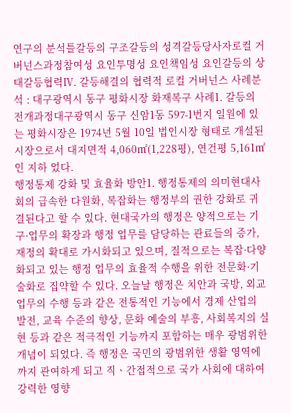연구의 분석틀갈등의 구조갈등의 성격갈등당사자로컬 거버넌스과정참여성 요인투명성 요인책임성 요인갈등의 상태갈등협력Ⅳ. 갈등해결의 협력적 로컬 거버넌스 사례분석 : 대구광역시 동구 평화시장 화재복구 사례1. 갈등의 전개과정대구광역시 동구 신암1동 597-1번지 일원에 있는 평화시장은 1974년 5월 10일 법인시장 형태로 개설된 시장으로서 대지면적 4,060㎡(1,228평), 연건평 5,161㎡인 지하 었다.
행정통제 강화 및 효율화 방안1. 행정통제의 의미현대사회의 급속한 다원화, 복잡화는 행정부의 권한 강화로 귀결된다고 할 수 있다. 현대국가의 행정은 양적으로는 기구·업무의 확장과 행정 업무를 담당하는 관료들의 증가, 재정의 확대로 가시화되고 있으며, 질적으로는 복잡·다양화되고 있는 행정 업무의 효율적 수행을 위한 전문화·기술화로 집약할 수 있다. 오늘날 행정은 치안과 국방, 외교 업무의 수행 등과 같은 전통적인 기능에서 경제 산업의 발전, 교육 수준의 향상, 문화 예술의 부흥, 사회복지의 실현 등과 같은 적극적인 기능까지 포함하는 매우 광범위한 개념이 되었다. 즉 행정은 국민의 광범위한 생활 영역에까지 관여하게 되고 직ㆍ간접적으로 국가 사회에 대하여 강력한 영향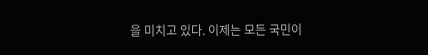을 미치고 있다. 이제는 모든 국민이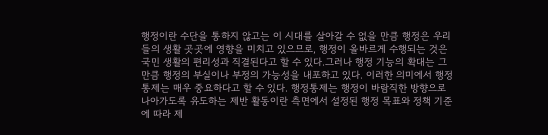행정이란 수단을 통하지 않고는 이 시대를 살아갈 수 없을 만큼 행정은 우리들의 생활 곳곳에 영향을 미치고 있으므로, 행정이 올바르게 수행되는 것은 국민 생활의 편리성과 직결된다고 할 수 있다.그러나 행정 기능의 확대는 그만큼 행정의 부실이나 부정의 가능성을 내포하고 있다. 이러한 의미에서 행정통제는 매우 중요하다고 할 수 있다. 행정통제는 행정이 바람직한 방향으로 나아가도록 유도하는 제반 활동이란 측면에서 설정된 행정 목표와 정책 기준에 따라 제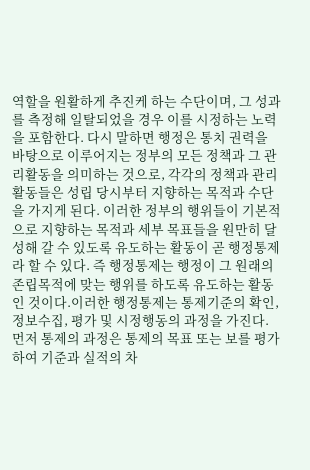역할을 원활하게 추진케 하는 수단이며, 그 성과를 측정해 일탈되었을 경우 이를 시정하는 노력을 포함한다. 다시 말하면 행정은 통치 권력을 바탕으로 이루어지는 정부의 모든 정책과 그 관리활동을 의미하는 것으로, 각각의 정책과 관리활동들은 성립 당시부터 지향하는 목적과 수단을 가지게 된다. 이러한 정부의 행위들이 기본적으로 지향하는 목적과 세부 목표들을 원만히 달성해 갈 수 있도록 유도하는 활동이 곧 행정통제라 할 수 있다. 즉 행정통제는 행정이 그 원래의 존립목적에 맞는 행위를 하도록 유도하는 활동인 것이다.이러한 행정통제는 통제기준의 확인, 정보수집, 평가 및 시정행동의 과정을 가진다. 먼저 통제의 과정은 통제의 목표 또는 보를 평가하여 기준과 실적의 차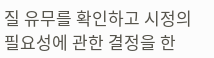질 유무를 확인하고 시정의 필요성에 관한 결정을 한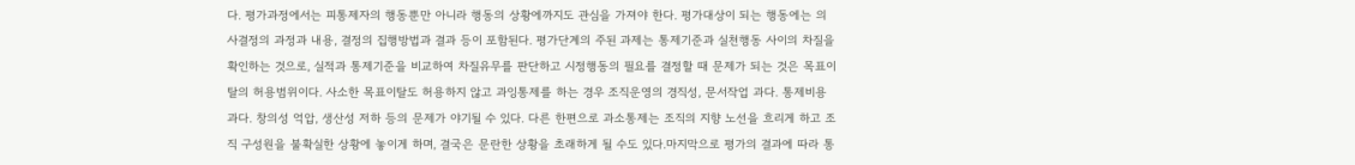다. 평가과정에서는 피통제자의 행동뿐만 아니라 행동의 상황에까지도 관심을 가져야 한다. 평가대상이 되는 행동에는 의사결정의 과정과 내용, 결정의 집행방법과 결과 등이 포함된다. 평가단계의 주된 과제는 통제기준과 실천행동 사이의 차질을 확인하는 것으로, 실적과 통제기준을 비교하여 차질유무를 판단하고 시정행동의 필요를 결정할 때 문제가 되는 것은 목표이탈의 허용범위이다. 사소한 목표이탈도 허용하지 않고 과잉통제를 하는 경우 조직운영의 경직성, 문서작업 과다. 통제비용 과다. 창의성 억압, 생산성 저하 등의 문제가 야기될 수 있다. 다른 한편으로 과소통제는 조직의 지향 노선을 흐리게 하고 조직 구성원을 불확실한 상황에 놓이게 하며, 결국은 문란한 상황을 초래하게 될 수도 있다.마지막으로 평가의 결과에 따라 통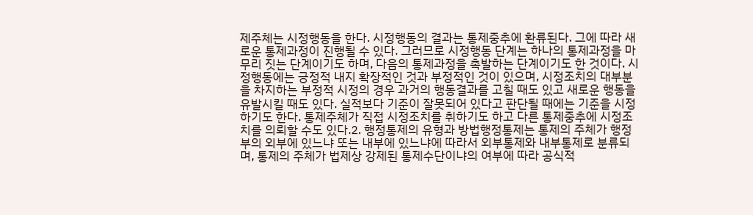제주체는 시정행동을 한다. 시정행동의 결과는 통제중추에 환류된다. 그에 따라 새로운 통제과정이 진행될 수 있다. 그러므로 시정행동 단계는 하나의 통제과정을 마무리 짓는 단계이기도 하며, 다음의 통제과정을 촉발하는 단계이기도 한 것이다. 시정행동에는 긍정적 내지 확장적인 것과 부정적인 것이 있으며, 시정조치의 대부분을 차지하는 부정적 시정의 경우 과거의 행동결과를 고칠 때도 있고 새로운 행동을 유발시킬 때도 있다. 실적보다 기준이 잘못되어 있다고 판단될 때에는 기준을 시정하기도 한다. 통제주체가 직접 시정조치를 취하기도 하고 다른 통제중추에 시정조치를 의뢰할 수도 있다.2. 행정통제의 유형과 방법행정통제는 통제의 주체가 행정부의 외부에 있느냐 또는 내부에 있느냐에 따라서 외부통제와 내부통제로 분류되며, 통제의 주체가 법제상 강제된 통제수단이냐의 여부에 따라 공식적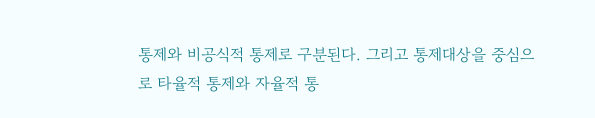통제와 비공식적 통제로 구분된다. 그리고 통제대상을 중심으로 타율적 통제와 자율적 통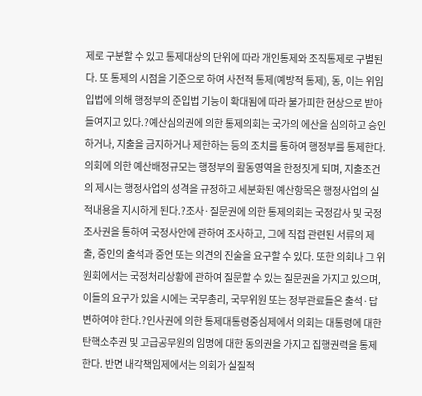제로 구분할 수 있고 통제대상의 단위에 따라 개인통제와 조직통제로 구별된다. 또 통제의 시점을 기준으로 하여 사전적 통제(예방적 통제), 동, 이는 위임입법에 의해 행정부의 준입법 기능이 확대됨에 따라 불가피한 현상으로 받아들여지고 있다.?예산심의권에 의한 통제의회는 국가의 에산을 심의하고 승인하거나, 지출을 금지하거나 제한하는 등의 조치를 통하여 행정부를 통제한다. 의회에 의한 예산배정규모는 행정부의 활동영역을 한정짓게 되며, 지출조건의 제시는 행정사업의 성격을 규정하고 세분화된 예산항목은 행정사업의 실적내용을 지시하게 된다.?조사·질문권에 의한 통제의회는 국정감사 및 국정조사권을 통하여 국정사안에 관하여 조사하고, 그에 직접 관련된 서류의 제출, 증인의 출석과 증언 또는 의견의 진술을 요구할 수 있다. 또한 의회나 그 위원회에서는 국정처리상황에 관하여 질문할 수 있는 질문권을 가지고 있으며, 이들의 요구가 있을 시에는 국무총리, 국무위원 또는 정부관료들은 출석·답변하여야 한다.?인사권에 의한 통제대통령중심제에서 의회는 대통령에 대한 탄핵소추권 및 고급공무원의 임명에 대한 동의권을 가지고 집행권력을 통제한다. 반면 내각책임제에서는 의회가 실질적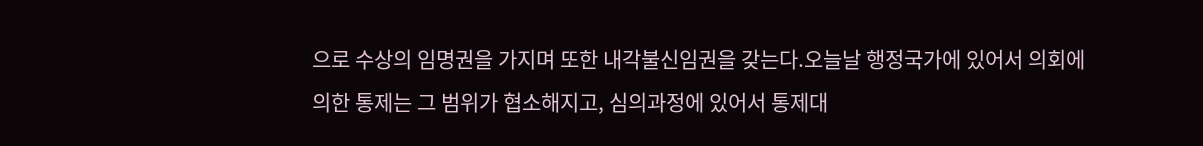으로 수상의 임명권을 가지며 또한 내각불신임권을 갖는다.오늘날 행정국가에 있어서 의회에 의한 통제는 그 범위가 협소해지고, 심의과정에 있어서 통제대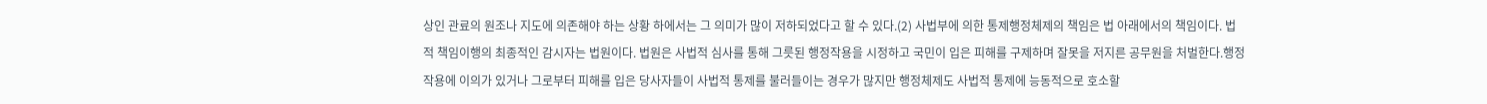상인 관료의 원조나 지도에 의존해야 하는 상황 하에서는 그 의미가 많이 저하되었다고 할 수 있다.(2) 사법부에 의한 통제행정체제의 책임은 법 아래에서의 책임이다. 법적 책임이행의 최종적인 감시자는 법원이다. 법원은 사법적 심사를 통해 그릇된 행정작용을 시정하고 국민이 입은 피해를 구제하며 잘못을 저지른 공무원을 처벌한다.행정작용에 이의가 있거나 그로부터 피해를 입은 당사자들이 사법적 통제를 불러들이는 경우가 많지만 행정체제도 사법적 통제에 능동적으로 호소할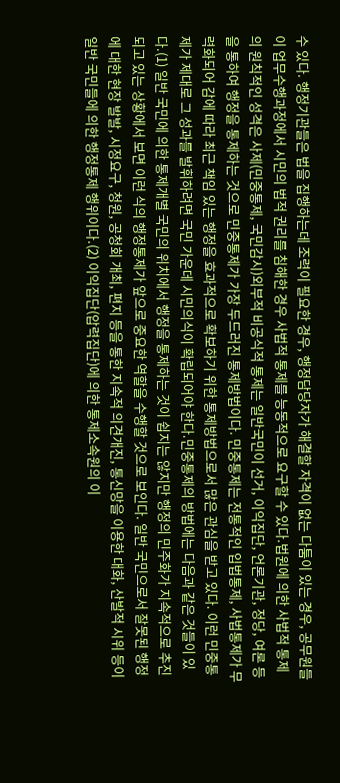수 있다. 행정기관들은 법을 집행하는데 조력이 필요한 경우, 행정담당자가 해결할 자격이 없는 다툼이 있는 경우, 공무원들이 업무수행과정에서 시민의 법적 권리를 침해한 경우 사법적 통제를 능동적으로 요구할 수 있다.법원에 의한 사법적 통제의 원칙적인 성격은 사제(민중통제, 국민감시)외부적 비공식적 통제는 일반국민이 선거, 이익집단, 언론기관, 정당, 여론 등을 통하여 행정을 통제하는 것으로 민중통제가 가장 두드러진 통제방법이다. 민중통제는 전통적인 입법통제, 사법통제가 무력화되어 감에 따라 최근 책임 있는 행정을 효과적으로 확보하기 위한 통제방법으로서 많은 관심을 받고 있다. 이런 민중통제가 제대로 그 성과를 발휘하려면 국민 가운데 시민의식이 확립되어야 한다.민중통제의 방법에는 다음과 같은 것들이 있다.(1) 일반 국민에 의한 통제개별 국민의 위치에서 행정을 통제하는 것이 쉽지는 않지만 행정의 민주화가 지속적으로 추진되고 있는 상황에서 보면 이런 식의 행정통제가 앞으로 중요한 역할을 수행할 것으로 보인다. 일반 국민으로서 잘못된 행정에 대한 현장 발발, 시정요구, 청원, 공청회 개최, 편지 등을 통한 지속적 의견개진, 통신망을 이용한 대화, 산발적 시위 등이 일반 국민들에 의한 행정통제 행위이다.(2) 이익집단(압력집단)에 의한 통제소속원의 이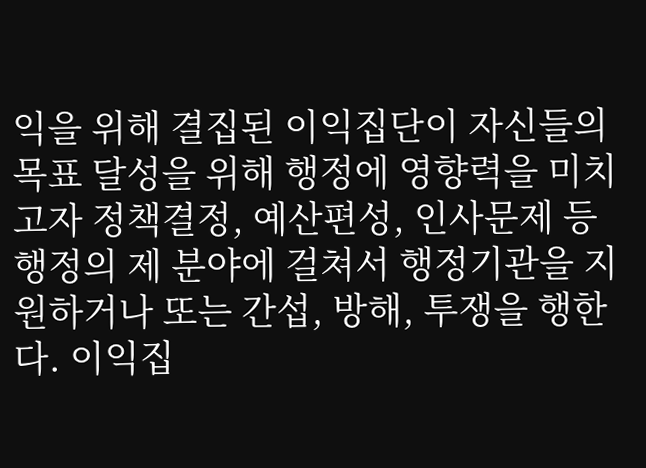익을 위해 결집된 이익집단이 자신들의 목표 달성을 위해 행정에 영향력을 미치고자 정책결정, 예산편성, 인사문제 등 행정의 제 분야에 걸쳐서 행정기관을 지원하거나 또는 간섭, 방해, 투쟁을 행한다. 이익집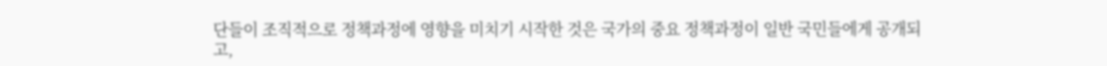단들이 조직적으로 정책과정에 영향을 미치기 시작한 것은 국가의 중요 정책과정이 일반 국민들에게 공개되고,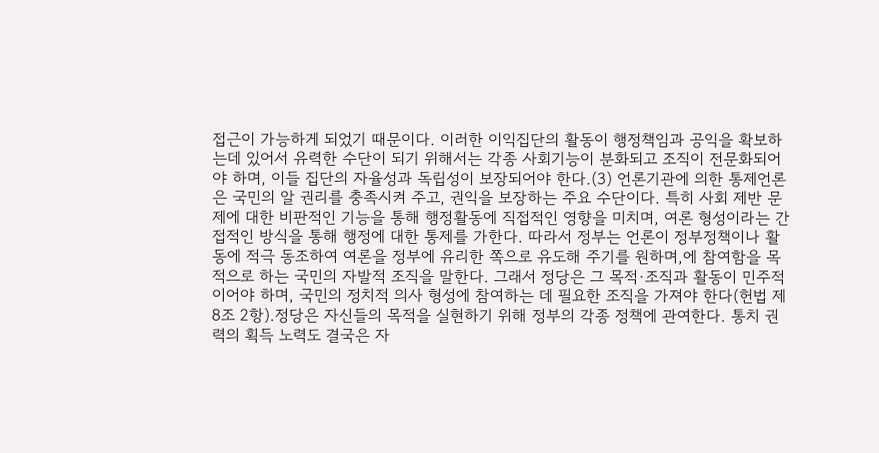접근이 가능하게 되었기 때문이다. 이러한 이익집단의 활동이 행정책임과 공익을 확보하는데 있어서 유력한 수단이 되기 위해서는 각종 사회기능이 분화되고 조직이 전문화되어야 하며, 이들 집단의 자율성과 독립성이 보장되어야 한다.(3) 언론기관에 의한 통제언론은 국민의 알 권리를 충족시켜 주고, 권익을 보장하는 주요 수단이다. 특히 사회 제반 문제에 대한 비판적인 기능을 통해 행정활동에 직접적인 영향을 미치며, 여론 형성이라는 간접적인 방식을 통해 행정에 대한 통제를 가한다. 따라서 정부는 언론이 정부정책이나 활동에 적극 동조하여 여론을 정부에 유리한 쪽으로 유도해 주기를 원하며,에 참여함을 목적으로 하는 국민의 자발적 조직을 말한다. 그래서 정당은 그 목적·조직과 활동이 민주적이어야 하며, 국민의 정치적 의사 형성에 참여하는 데 필요한 조직을 가져야 한다(헌법 제8조 2항).정당은 자신들의 목적을 실현하기 위해 정부의 각종 정책에 관여한다. 통치 권력의 획득 노력도 결국은 자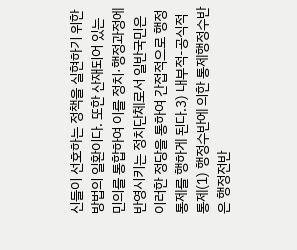신들이 선호하는 정책을 실현하기 위한 방법의 일환이다. 또한 산재되어 있는 민의를 통합하여 이를 정치·행정과정에 반영시키는 정치단체로서 일반국민은 이러한 정당을 통하여 간접적으로 행정통제를 행하게 된다.3) 내부적-공식적 통제(1) 행정수반에 의한 통제행정수반은 행정전반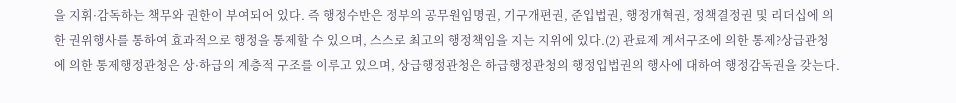을 지휘·감독하는 책무와 권한이 부여되어 있다. 즉 행정수반은 정부의 공무원임명권, 기구개편권, 준입법권, 행정개혁권, 정책결정권 및 리더십에 의한 권위행사를 통하여 효과적으로 행정을 통제할 수 있으며, 스스로 최고의 행정책임을 지는 지위에 있다.(2) 관료제 계서구조에 의한 통제?상급관청에 의한 통제행정관청은 상·하급의 계층적 구조를 이루고 있으며, 상급행정관청은 하급행정관청의 행정입법권의 행사에 대하여 행정감독권을 갖는다.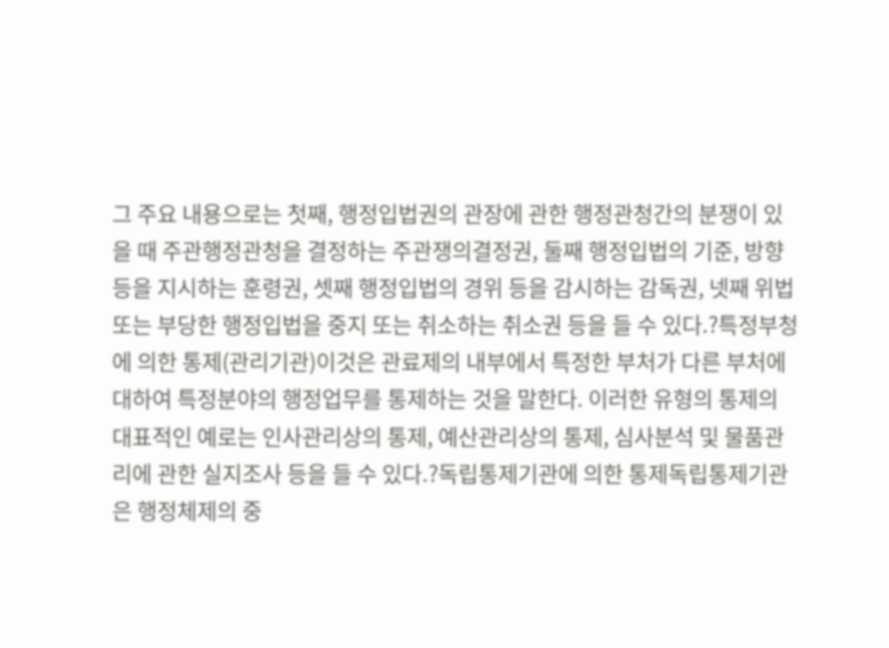그 주요 내용으로는 첫째, 행정입법권의 관장에 관한 행정관청간의 분쟁이 있을 때 주관행정관청을 결정하는 주관쟁의결정권, 둘째 행정입법의 기준, 방향 등을 지시하는 훈령권, 셋째 행정입법의 경위 등을 감시하는 감독권, 넷째 위법 또는 부당한 행정입법을 중지 또는 취소하는 취소권 등을 들 수 있다.?특정부청에 의한 통제(관리기관)이것은 관료제의 내부에서 특정한 부처가 다른 부처에 대하여 특정분야의 행정업무를 통제하는 것을 말한다. 이러한 유형의 통제의 대표적인 예로는 인사관리상의 통제, 예산관리상의 통제, 심사분석 및 물품관리에 관한 실지조사 등을 들 수 있다.?독립통제기관에 의한 통제독립통제기관은 행정체제의 중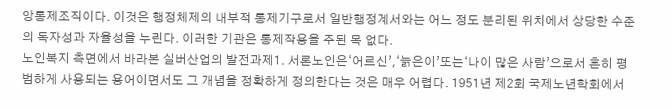앙통제조직이다. 이것은 행정체제의 내부적 통제기구로서 일반행정계서와는 어느 정도 분리된 위치에서 상당한 수준의 독자성과 자율성을 누린다. 이러한 기관은 통제작용을 주된 목 없다.
노인복지 측면에서 바라본 실버산업의 발전과제1. 서론노인은‘어르신’,‘늙은이’또는‘나이 많은 사람’으로서 흔히 평범하게 사용되는 용어이면서도 그 개념을 정확하게 정의한다는 것은 매우 어렵다. 1951년 제2회 국제노년학회에서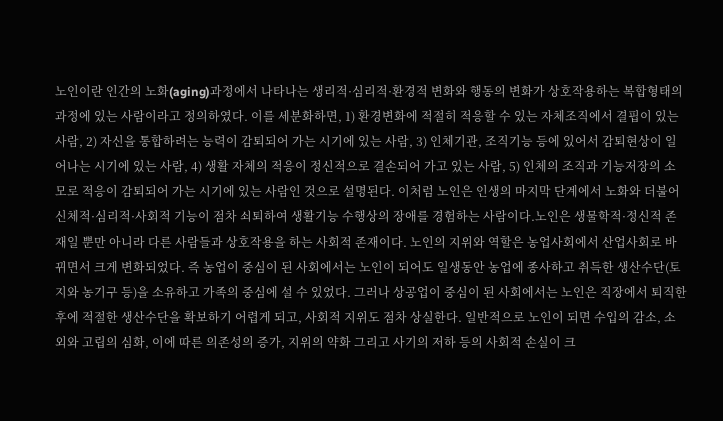노인이란 인간의 노화(aging)과정에서 나타나는 생리적·심리적·환경적 변화와 행동의 변화가 상호작용하는 복합형태의 과정에 있는 사람이라고 정의하였다. 이를 세분화하면, 1) 환경변화에 적절히 적응할 수 있는 자체조직에서 결핍이 있는 사람, 2) 자신을 통합하려는 능력이 감퇴되어 가는 시기에 있는 사람, 3) 인체기관, 조직기능 등에 있어서 감퇴현상이 일어나는 시기에 있는 사람, 4) 생활 자체의 적응이 정신적으로 결손되어 가고 있는 사람, 5) 인체의 조직과 기능저장의 소모로 적응이 감퇴되어 가는 시기에 있는 사람인 것으로 설명된다. 이처럼 노인은 인생의 마지막 단계에서 노화와 더불어 신체적·심리적·사회적 기능이 점차 쇠퇴하여 생활기능 수행상의 장애를 경험하는 사람이다.노인은 생물학적·정신적 존재일 뿐만 아니라 다른 사람들과 상호작용을 하는 사회적 존재이다. 노인의 지위와 역할은 농업사회에서 산업사회로 바뀌면서 크게 변화되었다. 즉 농업이 중심이 된 사회에서는 노인이 되어도 일생동안 농업에 종사하고 취득한 생산수단(토지와 농기구 등)을 소유하고 가족의 중심에 설 수 있었다. 그러나 상공업이 중심이 된 사회에서는 노인은 직장에서 퇴직한 후에 적절한 생산수단을 확보하기 어렵게 되고, 사회적 지위도 점차 상실한다. 일반적으로 노인이 되면 수입의 감소, 소외와 고립의 심화, 이에 따른 의존성의 증가, 지위의 약화 그리고 사기의 저하 등의 사회적 손실이 크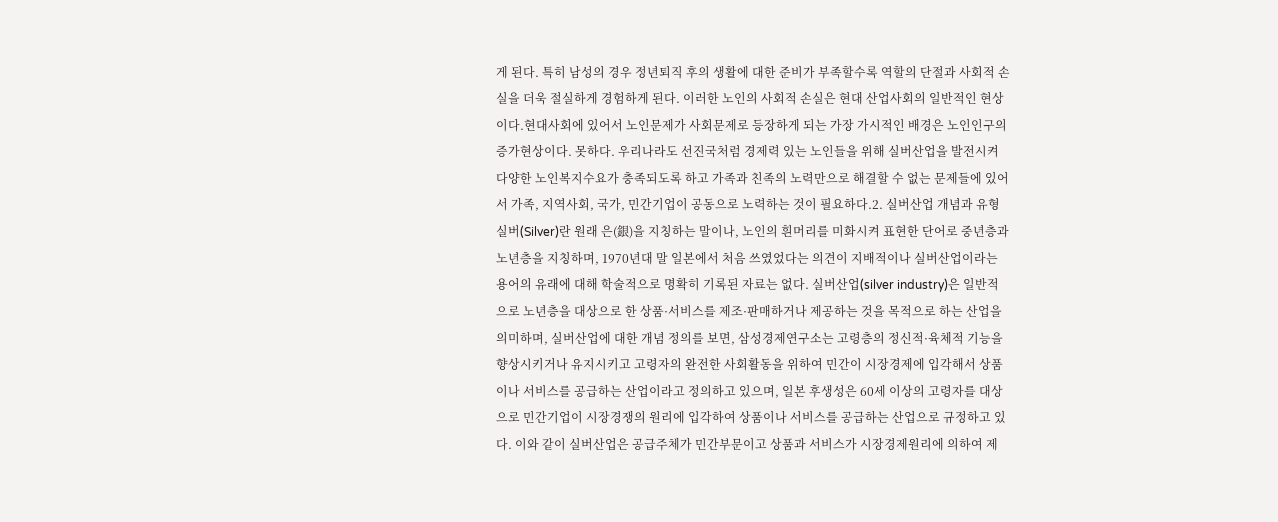게 된다. 특히 남성의 경우 정년퇴직 후의 생활에 대한 준비가 부족할수록 역할의 단절과 사회적 손실을 더욱 절실하게 경험하게 된다. 이러한 노인의 사회적 손실은 현대 산업사회의 일반적인 현상이다.현대사회에 있어서 노인문제가 사회문제로 등장하게 되는 가장 가시적인 배경은 노인인구의 증가현상이다. 못하다. 우리나라도 선진국처럼 경제력 있는 노인들을 위해 실버산업을 발전시켜 다양한 노인복지수요가 충족되도록 하고 가족과 친족의 노력만으로 해결할 수 없는 문제들에 있어서 가족, 지역사회, 국가, 민간기업이 공동으로 노력하는 것이 필요하다.2. 실버산업 개념과 유형실버(Silver)란 원래 은(銀)을 지칭하는 말이나, 노인의 흰머리를 미화시켜 표현한 단어로 중년층과 노년층을 지칭하며, 1970년대 말 일본에서 처음 쓰였었다는 의견이 지배적이나 실버산업이라는 용어의 유래에 대해 학술적으로 명확히 기록된 자료는 없다. 실버산업(silver industry)은 일반적으로 노년층을 대상으로 한 상품·서비스를 제조·판매하거나 제공하는 것을 목적으로 하는 산업을 의미하며, 실버산업에 대한 개념 정의를 보면, 삼성경제연구소는 고령층의 정신적·육체적 기능을 향상시키거나 유지시키고 고령자의 완전한 사회활동을 위하여 민간이 시장경제에 입각해서 상품이나 서비스를 공급하는 산업이라고 정의하고 있으며, 일본 후생성은 60세 이상의 고령자를 대상으로 민간기업이 시장경쟁의 원리에 입각하여 상품이나 서비스를 공급하는 산업으로 규정하고 있다. 이와 같이 실버산업은 공급주체가 민간부문이고 상품과 서비스가 시장경제원리에 의하여 제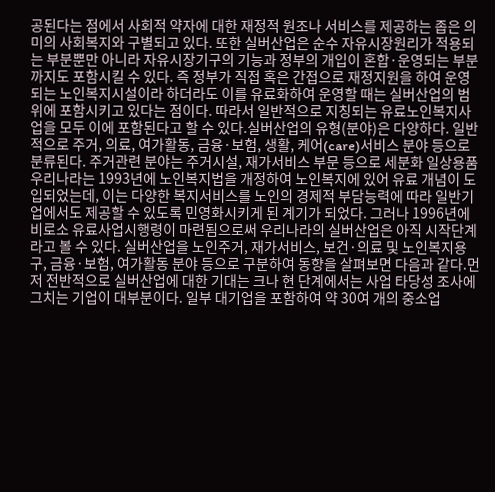공된다는 점에서 사회적 약자에 대한 재정적 원조나 서비스를 제공하는 좁은 의미의 사회복지와 구별되고 있다. 또한 실버산업은 순수 자유시장원리가 적용되는 부분뿐만 아니라 자유시장기구의 기능과 정부의 개입이 혼합·운영되는 부분까지도 포함시킬 수 있다. 즉 정부가 직접 혹은 간접으로 재정지원을 하여 운영되는 노인복지시설이라 하더라도 이를 유료화하여 운영할 때는 실버산업의 범위에 포함시키고 있다는 점이다. 따라서 일반적으로 지칭되는 유료노인복지사업을 모두 이에 포함된다고 할 수 있다.실버산업의 유형(분야)은 다양하다. 일반적으로 주거, 의료, 여가활동, 금융·보험, 생활, 케어(care)서비스 분야 등으로 분류된다. 주거관련 분야는 주거시설, 재가서비스 부문 등으로 세분화 일상용품우리나라는 1993년에 노인복지법을 개정하여 노인복지에 있어 유료 개념이 도입되었는데, 이는 다양한 복지서비스를 노인의 경제적 부담능력에 따라 일반기업에서도 제공할 수 있도록 민영화시키게 된 계기가 되었다. 그러나 1996년에 비로소 유료사업시행령이 마련됨으로써 우리나라의 실버산업은 아직 시작단계라고 볼 수 있다. 실버산업을 노인주거, 재가서비스, 보건·의료 및 노인복지용구, 금융·보험, 여가활동 분야 등으로 구분하여 동향을 살펴보면 다음과 같다.먼저 전반적으로 실버산업에 대한 기대는 크나 현 단계에서는 사업 타당성 조사에 그치는 기업이 대부분이다. 일부 대기업을 포함하여 약 30여 개의 중소업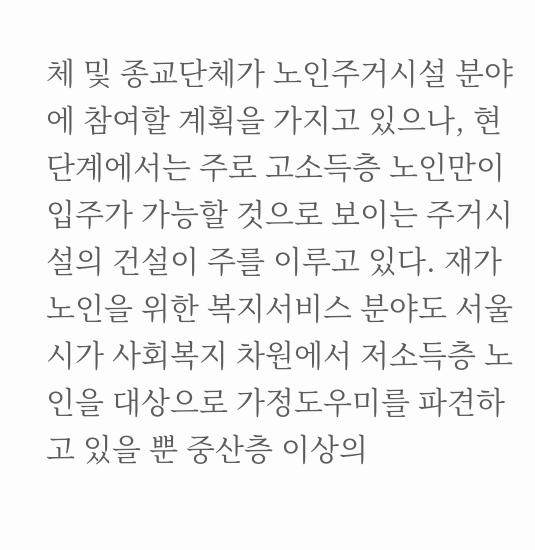체 및 종교단체가 노인주거시설 분야에 참여할 계획을 가지고 있으나, 현 단계에서는 주로 고소득층 노인만이 입주가 가능할 것으로 보이는 주거시설의 건설이 주를 이루고 있다. 재가노인을 위한 복지서비스 분야도 서울시가 사회복지 차원에서 저소득층 노인을 대상으로 가정도우미를 파견하고 있을 뿐 중산층 이상의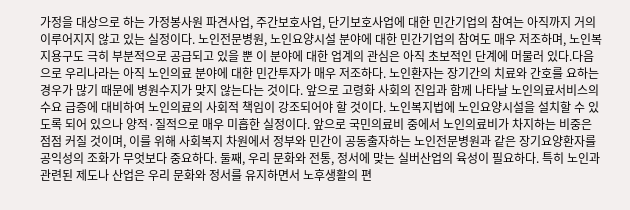가정을 대상으로 하는 가정봉사원 파견사업, 주간보호사업, 단기보호사업에 대한 민간기업의 참여는 아직까지 거의 이루어지지 않고 있는 실정이다. 노인전문병원, 노인요양시설 분야에 대한 민간기업의 참여도 매우 저조하며, 노인복지용구도 극히 부분적으로 공급되고 있을 뿐 이 분야에 대한 업계의 관심은 아직 초보적인 단계에 머물러 있다.다음으로 우리나라는 아직 노인의료 분야에 대한 민간투자가 매우 저조하다. 노인환자는 장기간의 치료와 간호를 요하는 경우가 많기 때문에 병원수지가 맞지 않는다는 것이다. 앞으로 고령화 사회의 진입과 함께 나타날 노인의료서비스의 수요 급증에 대비하여 노인의료의 사회적 책임이 강조되어야 할 것이다. 노인복지법에 노인요양시설을 설치할 수 있도록 되어 있으나 양적·질적으로 매우 미흡한 실정이다. 앞으로 국민의료비 중에서 노인의료비가 차지하는 비중은 점점 커질 것이며, 이를 위해 사회복지 차원에서 정부와 민간이 공동출자하는 노인전문병원과 같은 장기요양환자를공익성의 조화가 무엇보다 중요하다. 둘째, 우리 문화와 전통, 정서에 맞는 실버산업의 육성이 필요하다. 특히 노인과 관련된 제도나 산업은 우리 문화와 정서를 유지하면서 노후생활의 편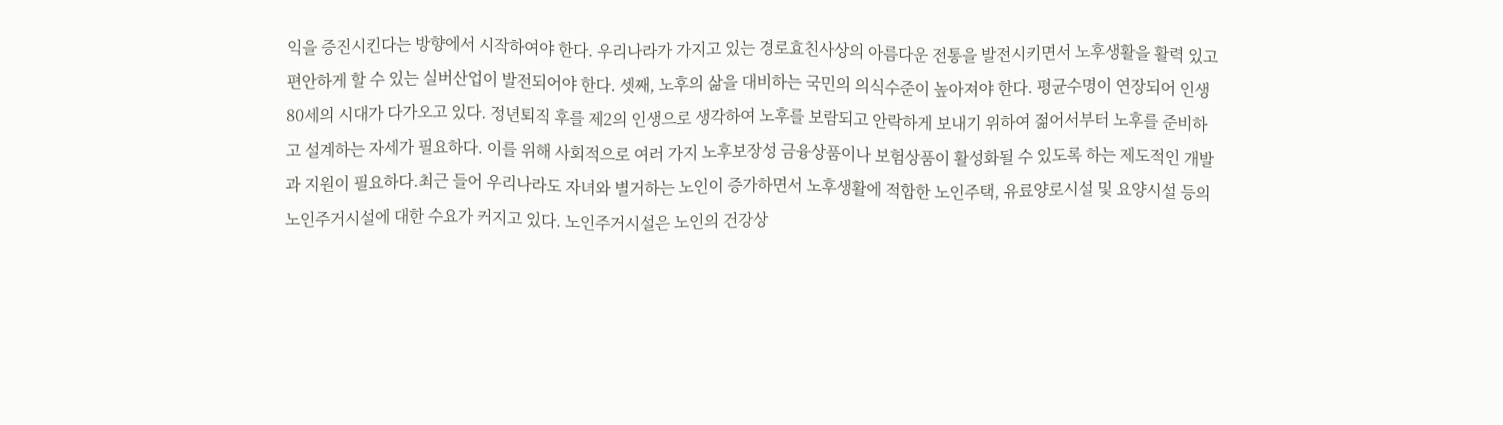익을 증진시킨다는 방향에서 시작하여야 한다. 우리나라가 가지고 있는 경로효친사상의 아름다운 전통을 발전시키면서 노후생활을 활력 있고 편안하게 할 수 있는 실버산업이 발전되어야 한다. 셋째, 노후의 삶을 대비하는 국민의 의식수준이 높아져야 한다. 평균수명이 연장되어 인생 80세의 시대가 다가오고 있다. 정년퇴직 후를 제2의 인생으로 생각하여 노후를 보람되고 안락하게 보내기 위하여 젊어서부터 노후를 준비하고 설계하는 자세가 필요하다. 이를 위해 사회적으로 여러 가지 노후보장성 금융상품이나 보험상품이 활성화될 수 있도록 하는 제도적인 개발과 지원이 필요하다.최근 들어 우리나라도 자녀와 별거하는 노인이 증가하면서 노후생활에 적합한 노인주택, 유료양로시설 및 요양시설 등의 노인주거시설에 대한 수요가 커지고 있다. 노인주거시설은 노인의 건강상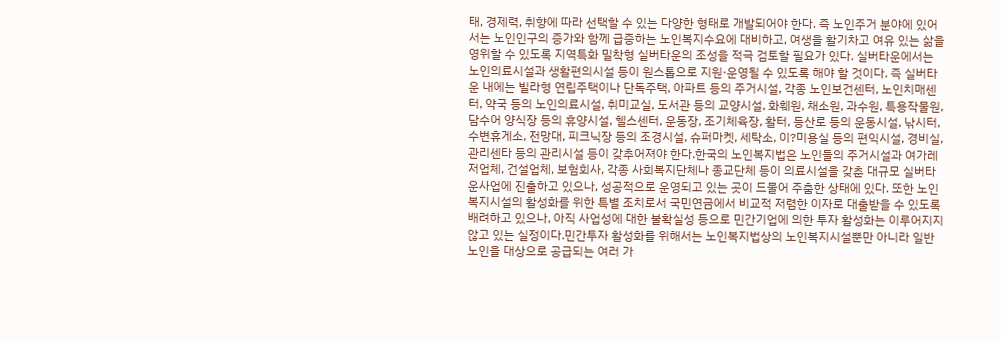태, 경제력, 취향에 따라 선택할 수 있는 다양한 형태로 개발되어야 한다. 즉 노인주거 분야에 있어서는 노인인구의 증가와 함께 급증하는 노인복지수요에 대비하고, 여생을 활기차고 여유 있는 삶을 영위할 수 있도록 지역특화 밀착형 실버타운의 조성을 적극 검토할 필요가 있다. 실버타운에서는 노인의료시설과 생활편의시설 등이 원스톱으로 지원·운영될 수 있도록 해야 할 것이다. 즉 실버타운 내에는 빌라형 연립주택이나 단독주택, 아파트 등의 주거시설, 각종 노인보건센터, 노인치매센터, 약국 등의 노인의료시설, 취미교실, 도서관 등의 교양시설, 화훼원, 채소원, 과수원, 특용작물원, 담수어 양식장 등의 휴양시설, 헬스센터, 운동장, 조기체육장, 활터, 등산로 등의 운동시설, 낚시터, 수변휴게소, 전망대, 피크닉장 등의 조경시설, 슈퍼마켓, 세탁소, 이?미용실 등의 편익시설, 경비실, 관리센타 등의 관리시설 등이 갖추어져야 한다.한국의 노인복지법은 노인들의 주거시설과 여가레저업체, 건설업체, 보험회사, 각종 사회복지단체나 종교단체 등이 의료시설을 갖춘 대규모 실버타운사업에 진출하고 있으나, 성공적으로 운영되고 있는 곳이 드물어 주춤한 상태에 있다. 또한 노인복지시설의 활성화를 위한 특별 조치로서 국민연금에서 비교적 저렴한 이자로 대출받을 수 있도록 배려하고 있으나, 아직 사업성에 대한 불확실성 등으로 민간기업에 의한 투자 활성화는 이루어지지 않고 있는 실정이다.민간투자 활성화를 위해서는 노인복지법상의 노인복지시설뿐만 아니라 일반 노인을 대상으로 공급되는 여러 가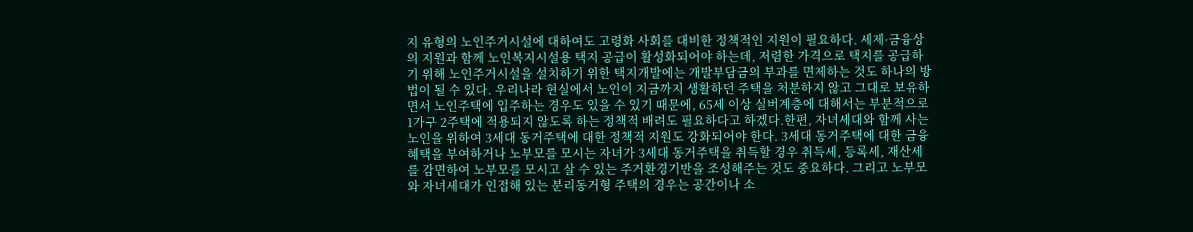지 유형의 노인주거시설에 대하여도 고령화 사회를 대비한 정책적인 지원이 필요하다. 세제·금융상의 지원과 함께 노인복지시설용 택지 공급이 활성화되어야 하는데, 저렴한 가격으로 택지를 공급하기 위해 노인주거시설을 설치하기 위한 택지개발에는 개발부담금의 부과를 면제하는 것도 하나의 방법이 될 수 있다. 우리나라 현실에서 노인이 지금까지 생활하던 주택을 처분하지 않고 그대로 보유하면서 노인주택에 입주하는 경우도 있을 수 있기 때문에, 65세 이상 실버계층에 대해서는 부분적으로 1가구 2주택에 적용되지 않도록 하는 정책적 배려도 필요하다고 하겠다.한편, 자녀세대와 함께 사는 노인을 위하여 3세대 동거주택에 대한 정책적 지원도 강화되어야 한다. 3세대 동거주택에 대한 금융혜택을 부여하거나 노부모를 모시는 자녀가 3세대 동거주택을 취득할 경우 취득세, 등록세, 재산세를 감면하여 노부모를 모시고 살 수 있는 주거환경기반을 조성해주는 것도 중요하다. 그리고 노부모와 자녀세대가 인접해 있는 분리동거형 주택의 경우는 공간이나 소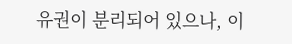유권이 분리되어 있으나, 이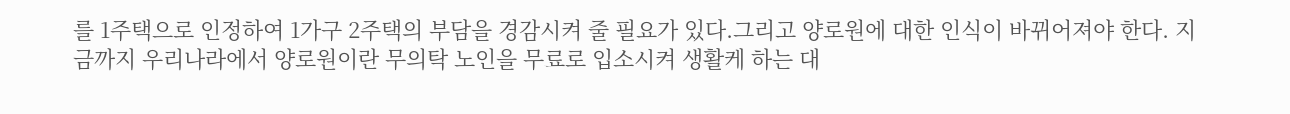를 1주택으로 인정하여 1가구 2주택의 부담을 경감시켜 줄 필요가 있다.그리고 양로원에 대한 인식이 바뀌어져야 한다. 지금까지 우리나라에서 양로원이란 무의탁 노인을 무료로 입소시켜 생활케 하는 대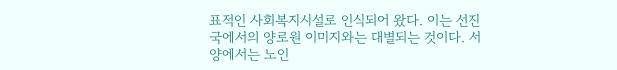표적인 사회복지시설로 인식되어 왔다. 이는 선진국에서의 양로원 이미지와는 대별되는 것이다. 서양에서는 노인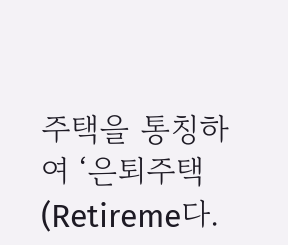주택을 통칭하여 ‘은퇴주택(Retireme다.